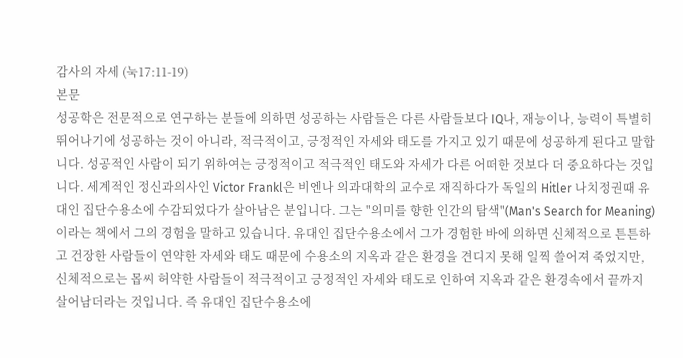감사의 자세 (눅17:11-19)
본문
성공학은 전문적으로 연구하는 분들에 의하면 성공하는 사람들은 다른 사람들보다 IQ나, 재능이나, 능력이 특별히 뛰어나기에 성공하는 것이 아니라, 적극적이고, 긍정적인 자세와 태도를 가지고 있기 때문에 성공하게 된다고 말합니다. 성공적인 사람이 되기 위하여는 긍정적이고 적극적인 태도와 자세가 다른 어떠한 것보다 더 중요하다는 것입니다. 세계적인 정신과의사인 Victor Frankl은 비엔나 의과대학의 교수로 재직하다가 독일의 Hitler 나치정권때 유대인 집단수용소에 수감되었다가 살아남은 분입니다. 그는 "의미를 향한 인간의 탐색"(Man's Search for Meaning)이라는 책에서 그의 경험을 말하고 있습니다. 유대인 집단수용소에서 그가 경험한 바에 의하면 신체적으로 튼튼하고 건장한 사람들이 연약한 자세와 태도 때문에 수용소의 지옥과 같은 환경을 견디지 못해 일찍 쓸어져 죽었지만, 신체적으로는 몹씨 허약한 사람들이 적극적이고 긍정적인 자세와 태도로 인하여 지옥과 같은 환경속에서 끝까지 살어남더라는 것입니다. 즉 유대인 집단수용소에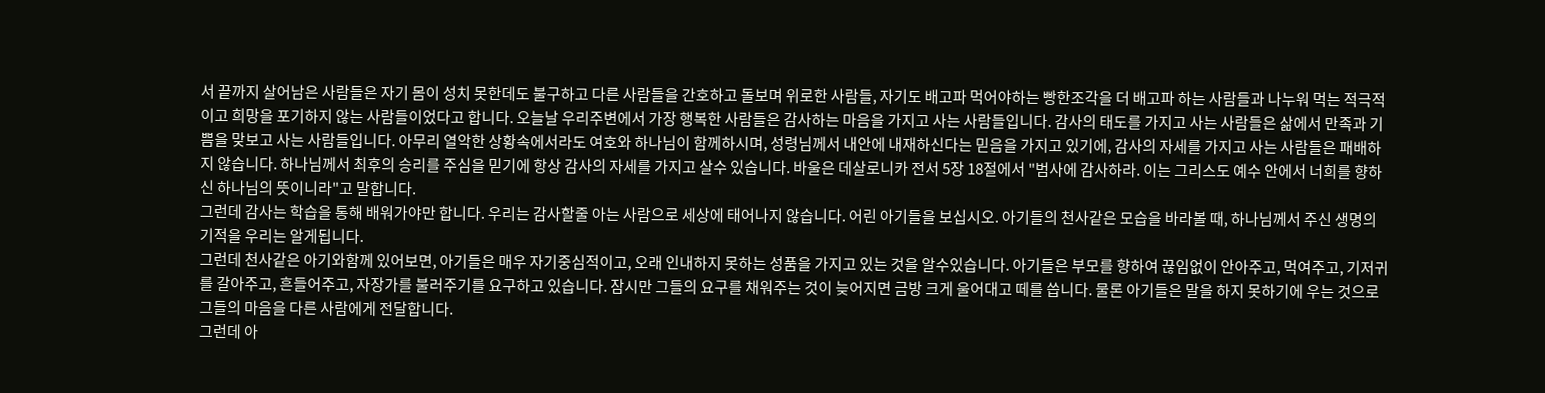서 끝까지 살어남은 사람들은 자기 몸이 성치 못한데도 불구하고 다른 사람들을 간호하고 돌보며 위로한 사람들, 자기도 배고파 먹어야하는 빵한조각을 더 배고파 하는 사람들과 나누워 먹는 적극적이고 희망을 포기하지 않는 사람들이었다고 합니다. 오늘날 우리주변에서 가장 행복한 사람들은 감사하는 마음을 가지고 사는 사람들입니다. 감사의 태도를 가지고 사는 사람들은 삶에서 만족과 기쁨을 맞보고 사는 사람들입니다. 아무리 열악한 상황속에서라도 여호와 하나님이 함께하시며, 성령님께서 내안에 내재하신다는 믿음을 가지고 있기에, 감사의 자세를 가지고 사는 사람들은 패배하지 않습니다. 하나님께서 최후의 승리를 주심을 믿기에 항상 감사의 자세를 가지고 살수 있습니다. 바울은 데살로니카 전서 5장 18절에서 "범사에 감사하라. 이는 그리스도 예수 안에서 너희를 향하신 하나님의 뜻이니라"고 말합니다.
그런데 감사는 학습을 통해 배워가야만 합니다. 우리는 감사할줄 아는 사람으로 세상에 태어나지 않습니다. 어린 아기들을 보십시오. 아기들의 천사같은 모습을 바라볼 때, 하나님께서 주신 생명의 기적을 우리는 알게됩니다.
그런데 천사같은 아기와함께 있어보면, 아기들은 매우 자기중심적이고, 오래 인내하지 못하는 성품을 가지고 있는 것을 알수있습니다. 아기들은 부모를 향하여 끊임없이 안아주고, 먹여주고, 기저귀를 갈아주고, 흔들어주고, 자장가를 불러주기를 요구하고 있습니다. 잠시만 그들의 요구를 채워주는 것이 늦어지면 금방 크게 울어대고 떼를 씁니다. 물론 아기들은 말을 하지 못하기에 우는 것으로 그들의 마음을 다른 사람에게 전달합니다.
그런데 아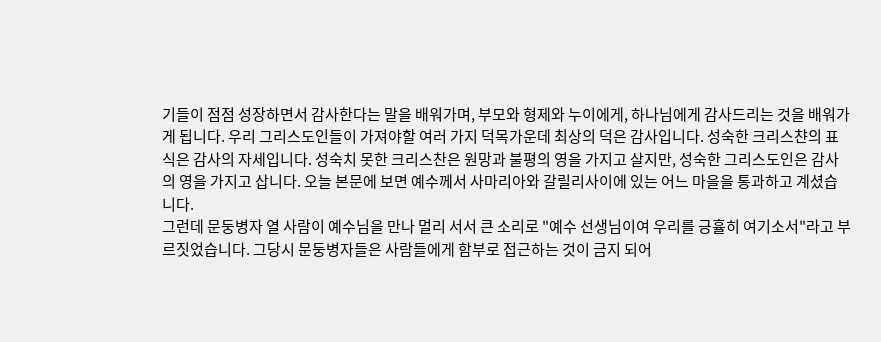기들이 점점 성장하면서 감사한다는 말을 배워가며, 부모와 형제와 누이에게, 하나님에게 감사드리는 것을 배워가게 됩니다. 우리 그리스도인들이 가져야할 여러 가지 덕목가운데 최상의 덕은 감사입니다. 성숙한 크리스챤의 표식은 감사의 자세입니다. 성숙치 못한 크리스찬은 원망과 불평의 영을 가지고 살지만, 성숙한 그리스도인은 감사의 영을 가지고 삽니다. 오늘 본문에 보면 예수께서 사마리아와 갈릴리사이에 있는 어느 마을을 통과하고 계셨습니다.
그런데 문둥병자 열 사람이 예수님을 만나 멀리 서서 큰 소리로 "예수 선생님이여 우리를 긍휼히 여기소서"라고 부르짓었습니다. 그당시 문둥병자들은 사람들에게 함부로 접근하는 것이 금지 되어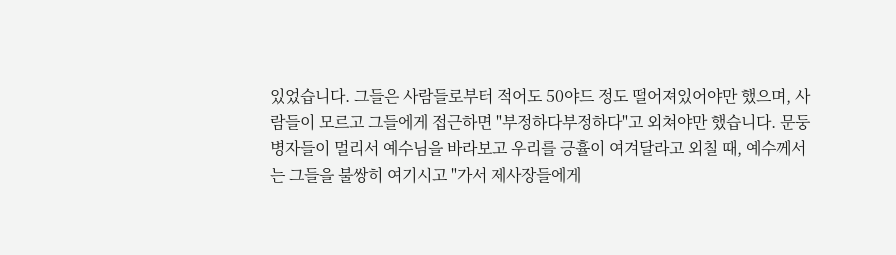있었습니다. 그들은 사람들로부터 적어도 50야드 정도 떨어져있어야만 했으며, 사람들이 모르고 그들에게 접근하면 "부정하다부정하다"고 외쳐야만 했습니다. 문둥병자들이 멀리서 예수님을 바라보고 우리를 긍휼이 여겨달라고 외칠 때, 예수께서는 그들을 불쌍히 여기시고 "가서 제사장들에게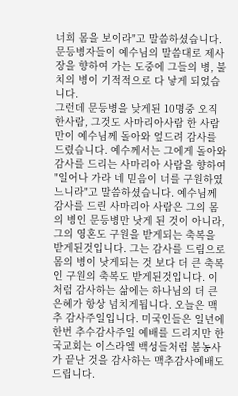너희 몸을 보이라"고 말씀하셨습니다. 문등병자들이 예수님의 말씀대로 제사장을 향하여 가는 도중에 그들의 병, 불치의 병이 기적적으로 다 낳게 되었습니다.
그런데 문등병을 낮게된 10명중 오직 한사람, 그것도 사마리아사람 한 사람만이 예수님께 돌아와 엎드려 감사를 드렸습니다. 예수께서는 그에게 돌아와 감사를 드리는 사마리아 사람을 향하여 "일어나 가라 네 믿음이 너를 구원하였느니라"고 말씀하셨습니다. 예수님께 감사를 드린 사마리아 사람은 그의 몸의 병인 문등병만 낫게 된 것이 아니라, 그의 영혼도 구원을 받게되는 축복을 받게된것입니다. 그는 감사를 드림으로 몸의 병이 낫게되는 것 보다 더 큰 축복인 구원의 축복도 받게된것입니다. 이처럼 감사하는 삶에는 하나님의 더 큰 은혜가 항상 넘치게됩니다. 오늘은 맥추 감사주일입니다. 미국인들은 일년에 한번 추수감사주일 예배를 드리지만 한국교회는 이스라엘 백성들처럼 봄농사가 끝난 것을 감사하는 맥추감사예배도 드립니다.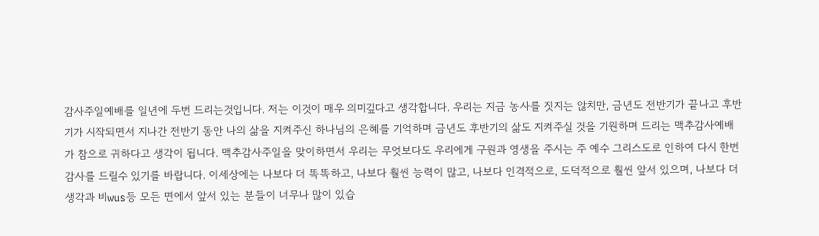감사주일예배를 일년에 두번 드리는것입니다. 저는 이것이 매우 의미깊다고 생각합니다. 우리는 지금 농사를 짓지는 않치만, 금년도 전반기가 끝나고 후반기가 시작되면서 지나간 전반기 동안 나의 삶을 지켜주신 하나님의 은혜를 기억하며 금년도 후반기의 삶도 지켜주실 것을 기원하며 드리는 맥추감사예배가 참으로 귀하다고 생각이 됩니다. 맥추감사주일을 맞이하면서 우리는 무엇보다도 우리에게 구원과 영생을 주시는 주 예수 그리스도로 인하여 다시 한번 감사를 드릴수 있기를 바랍니다. 이세상에는 나보다 더 똑똑하고, 나보다 훨씬 능력이 많고, 나보다 인격적으로, 도덕적으로 훨씬 앞서 있으며, 나보다 더 생각과 비wus등 모든 면에서 앞서 있는 분들이 너무나 많이 있습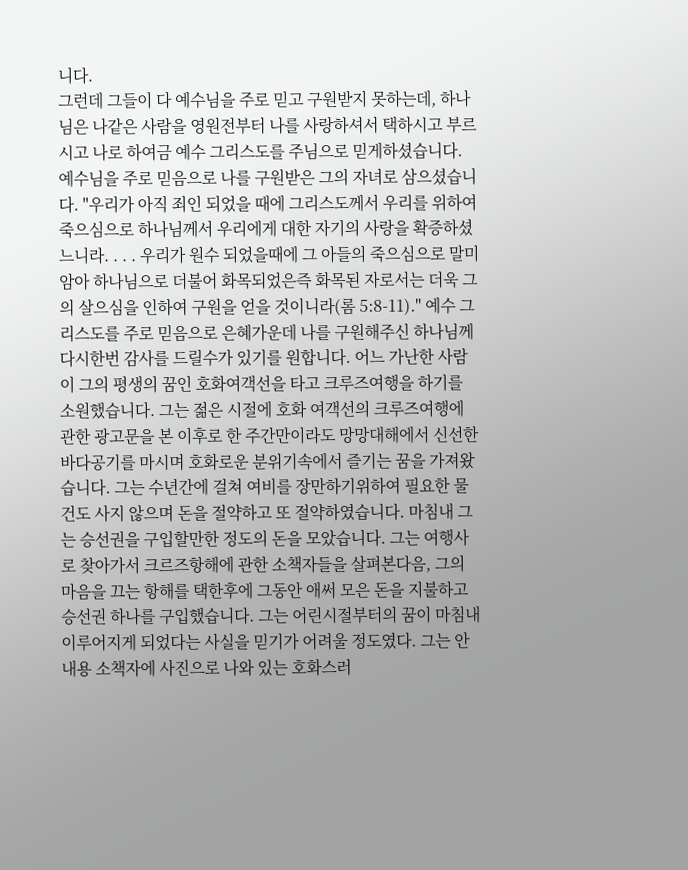니다.
그런데 그들이 다 예수님을 주로 믿고 구원받지 못하는데, 하나님은 나같은 사람을 영원전부터 나를 사랑하셔서 택하시고 부르시고 나로 하여금 예수 그리스도를 주님으로 믿게하셨습니다. 예수님을 주로 믿음으로 나를 구원받은 그의 자녀로 삼으셨습니다. "우리가 아직 죄인 되었을 때에 그리스도께서 우리를 위하여 죽으심으로 하나님께서 우리에게 대한 자기의 사랑을 확증하셨느니라. . . . 우리가 원수 되었을때에 그 아들의 죽으심으로 말미암아 하나님으로 더불어 화목되었은즉 화목된 자로서는 더욱 그의 살으심을 인하여 구원을 얻을 것이니라(롬 5:8-11)." 예수 그리스도를 주로 믿음으로 은혜가운데 나를 구원해주신 하나님께 다시한번 감사를 드릴수가 있기를 원합니다. 어느 가난한 사람이 그의 평생의 꿈인 호화여객선을 타고 크루즈여행을 하기를 소원했습니다. 그는 젊은 시절에 호화 여객선의 크루즈여행에 관한 광고문을 본 이후로 한 주간만이라도 망망대해에서 신선한 바다공기를 마시며 호화로운 분위기속에서 즐기는 꿈을 가져왔습니다. 그는 수년간에 걸쳐 여비를 장만하기위하여 필요한 물건도 사지 않으며 돈을 절약하고 또 절약하였습니다. 마침내 그는 승선권을 구입할만한 정도의 돈을 모았습니다. 그는 여행사로 찾아가서 크르즈항해에 관한 소책자들을 살펴본다음, 그의 마음을 끄는 항해를 택한후에 그동안 애써 모은 돈을 지불하고 승선권 하나를 구입했습니다. 그는 어린시절부터의 꿈이 마침내 이루어지게 되었다는 사실을 믿기가 어려울 정도였다. 그는 안내용 소책자에 사진으로 나와 있는 호화스러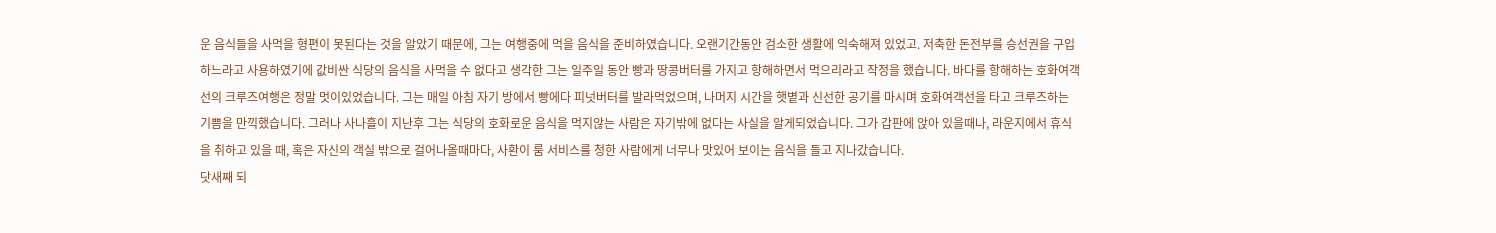운 음식들을 사먹을 형편이 못된다는 것을 알았기 때문에, 그는 여행중에 먹을 음식을 준비하였습니다. 오랜기간동안 검소한 생활에 익숙해져 있었고. 저축한 돈전부를 승선권을 구입하느라고 사용하였기에 값비싼 식당의 음식을 사먹을 수 없다고 생각한 그는 일주일 동안 빵과 땅콩버터를 가지고 항해하면서 먹으리라고 작정을 했습니다. 바다를 항해하는 호화여객선의 크루즈여행은 정말 멋이있었습니다. 그는 매일 아침 자기 방에서 빵에다 피넛버터를 발라먹었으며, 나머지 시간을 햇볕과 신선한 공기를 마시며 호화여객선을 타고 크루즈하는 기쁨을 만끽했습니다. 그러나 사나흘이 지난후 그는 식당의 호화로운 음식을 먹지않는 사람은 자기밖에 없다는 사실을 알게되었습니다. 그가 갑판에 앉아 있을때나, 라운지에서 휴식을 취하고 있을 때, 혹은 자신의 객실 밖으로 걸어나올때마다, 사환이 룸 서비스를 청한 사람에게 너무나 맛있어 보이는 음식을 들고 지나갔습니다.
닷새째 되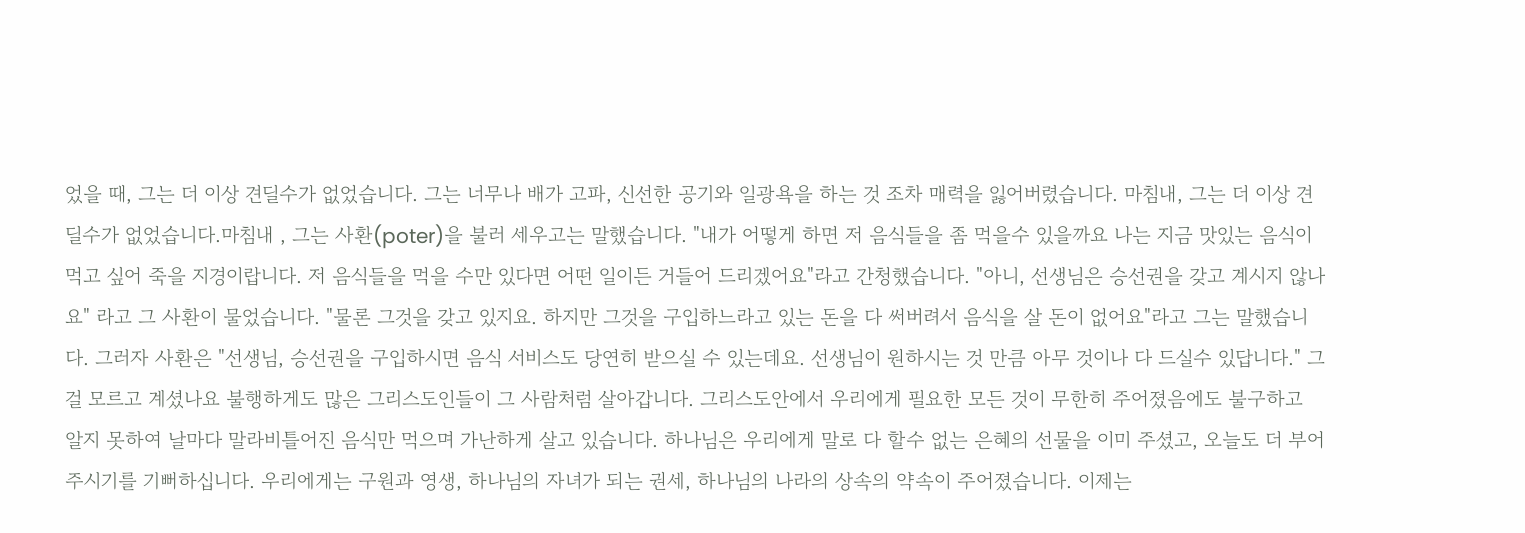었을 때, 그는 더 이상 견딜수가 없었습니다. 그는 너무나 배가 고파, 신선한 공기와 일광욕을 하는 것 조차 매력을 잃어버렸습니다. 마침내, 그는 더 이상 견딜수가 없었습니다.마침내 , 그는 사환(poter)을 불러 세우고는 말했습니다. "내가 어떻게 하면 저 음식들을 좀 먹을수 있을까요 나는 지금 맛있는 음식이먹고 싶어 죽을 지경이랍니다. 저 음식들을 먹을 수만 있다면 어떤 일이든 거들어 드리겠어요"라고 간청했습니다. "아니, 선생님은 승선권을 갖고 계시지 않나요" 라고 그 사환이 물었습니다. "물론 그것을 갖고 있지요. 하지만 그것을 구입하느라고 있는 돈을 다 써버려서 음식을 살 돈이 없어요"라고 그는 말했습니다. 그러자 사환은 "선생님, 승선권을 구입하시면 음식 서비스도 당연히 받으실 수 있는데요. 선생님이 원하시는 것 만큼 아무 것이나 다 드실수 있답니다." 그걸 모르고 계셨나요 불행하게도 많은 그리스도인들이 그 사람처럼 살아갑니다. 그리스도안에서 우리에게 필요한 모든 것이 무한히 주어졌음에도 불구하고 알지 못하여 날마다 말라비틀어진 음식만 먹으며 가난하게 살고 있습니다. 하나님은 우리에게 말로 다 할수 없는 은혜의 선물을 이미 주셨고, 오늘도 더 부어 주시기를 기뻐하십니다. 우리에게는 구원과 영생, 하나님의 자녀가 되는 권세, 하나님의 나라의 상속의 약속이 주어졌습니다. 이제는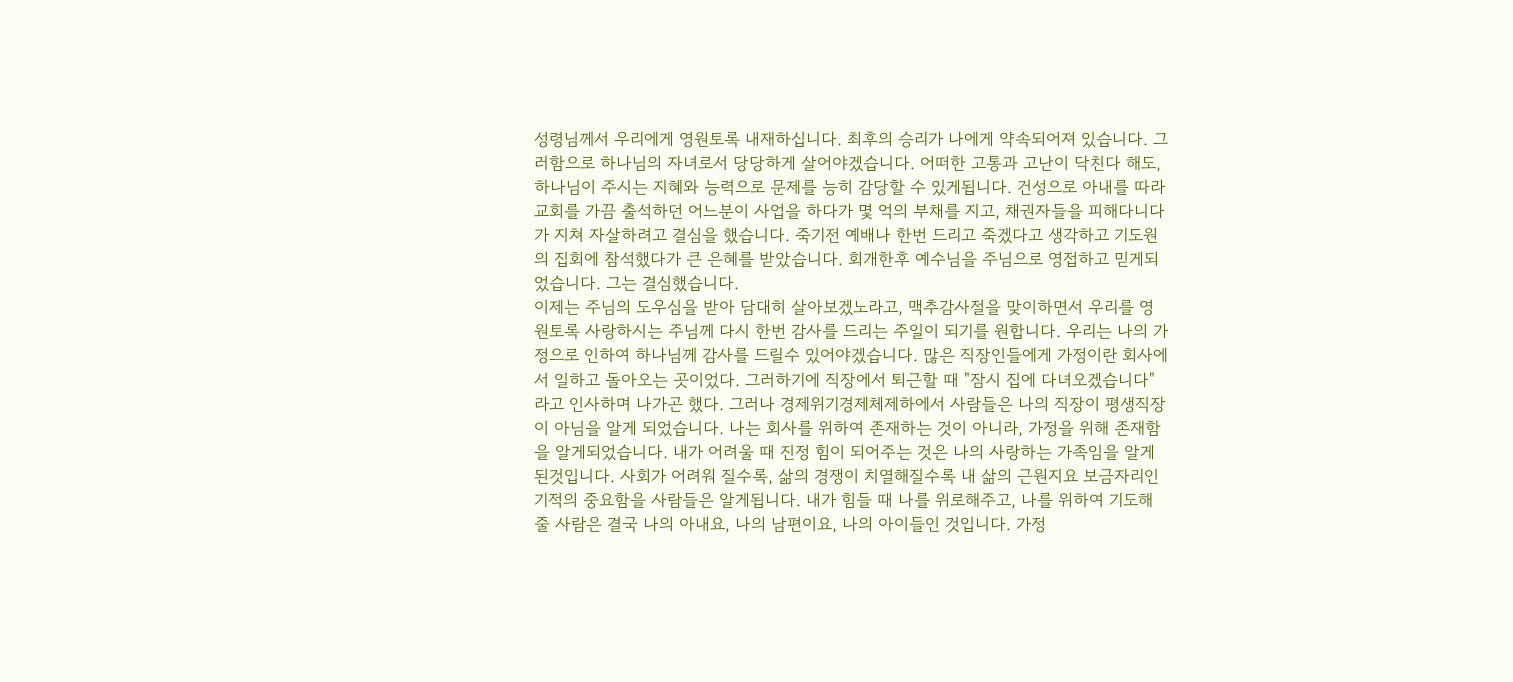성령님께서 우리에게 영원토록 내재하십니다. 최후의 승리가 나에게 약속되어져 있습니다. 그러함으로 하나님의 자녀로서 당당하게 살어야겠습니다. 어떠한 고통과 고난이 닥친다 해도, 하나님이 주시는 지혜와 능력으로 문제를 능히 감당할 수 있게됩니다. 건성으로 아내를 따라 교회를 가끔 출석하던 어느분이 사업을 하다가 몇 억의 부채를 지고, 채권자들을 피해다니다가 지쳐 자살하려고 결심을 했습니다. 죽기전 예배나 한번 드리고 죽겠다고 생각하고 기도원의 집회에 참석했다가 큰 은혜를 받았습니다. 회개한후 예수님을 주님으로 영접하고 믿게되었습니다. 그는 결심했습니다.
이제는 주님의 도우심을 받아 담대히 살아보겠노라고, 맥추감사절을 맞이하면서 우리를 영원토록 사랑하시는 주님께 다시 한번 감사를 드리는 주일이 되기를 원합니다. 우리는 나의 가정으로 인하여 하나님께 감사를 드릴수 있어야겠습니다. 많은 직장인들에게 가정이란 회사에서 일하고 돌아오는 곳이었다. 그러하기에 직장에서 퇴근할 때 "잠시 집에 다녀오겠습니다"라고 인사하며 나가곤 했다. 그러나 경제위기경제체제하에서 사람들은 나의 직장이 평생직장이 아님을 알게 되었습니다. 나는 회사를 위하여 존재하는 것이 아니라, 가정을 위해 존재함을 알게되었습니다. 내가 어려울 때 진정 힘이 되어주는 것은 나의 사랑하는 가족임을 알게 된것입니다. 사회가 어려워 질수록, 삶의 경쟁이 치열해질수록 내 삶의 근원지요 보금자리인 기적의 중요함을 사람들은 알게됩니다. 내가 힘들 때 나를 위로해주고, 나를 위하여 기도해줄 사람은 결국 나의 아내요, 나의 남편이요, 나의 아이들인 것입니다. 가정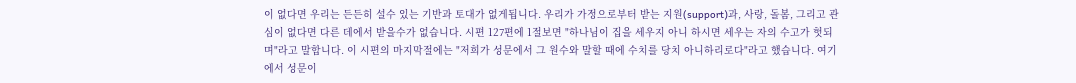이 없다면 우리는 든든히 설수 있는 기반과 토대가 없게됩니다. 우리가 가정으로부터 받는 지원(support)과, 사랑, 돌봄, 그리고 관심이 없다면 다른 데에서 받을수가 없습니다. 시편 127편에 1절보면 "하나님이 집을 세우지 아니 하시면 세우는 자의 수고가 헛되며"라고 말합니다. 이 시편의 마지막절에는 "저희가 성문에서 그 원수와 말할 때에 수치를 당치 아니하리로다"라고 했습니다. 여기에서 성문이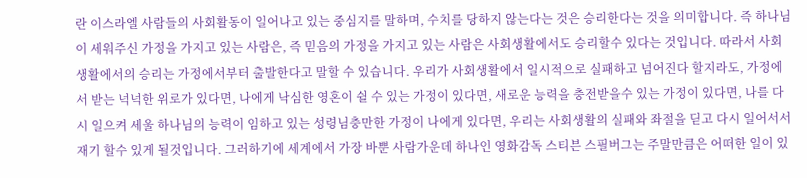란 이스라엘 사람들의 사회활동이 일어나고 있는 중심지를 말하며, 수치를 당하지 않는다는 것은 승리한다는 것을 의미합니다. 즉 하나님이 세워주신 가정을 가지고 있는 사람은, 즉 믿음의 가정을 가지고 있는 사람은 사회생활에서도 승리할수 있다는 것입니다. 따라서 사회생활에서의 승리는 가정에서부터 출발한다고 말할 수 있습니다. 우리가 사회생활에서 일시적으로 실패하고 넘어진다 할지라도, 가정에서 받는 넉넉한 위로가 있다면, 나에게 낙심한 영혼이 쉴 수 있는 가정이 있다면, 새로운 능력을 충전받을수 있는 가정이 있다면, 나를 다시 일으켜 세울 하나님의 능력이 임하고 있는 성령님충만한 가정이 나에게 있다면, 우리는 사회생활의 실패와 좌절을 딛고 다시 일어서서 재기 할수 있게 될것입니다. 그러하기에 세계에서 가장 바뿐 사람가운데 하나인 영화감독 스티븐 스필버그는 주말만큼은 어떠한 일이 있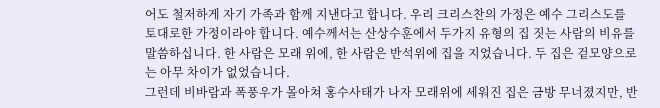어도 철저하게 자기 가족과 함께 지낸다고 합니다. 우리 크리스찬의 가정은 예수 그리스도를 토대로한 가정이라야 합니다. 예수께서는 산상수훈에서 두가지 유형의 집 짓는 사람의 비유를 말씀하십니다. 한 사람은 모래 위에, 한 사람은 반석위에 집을 지었습니다. 두 집은 겉모양으로는 아무 차이가 없었습니다.
그런데 비바람과 폭풍우가 몰아쳐 홍수사태가 나자 모래위에 세워진 집은 금방 무너졌지만, 반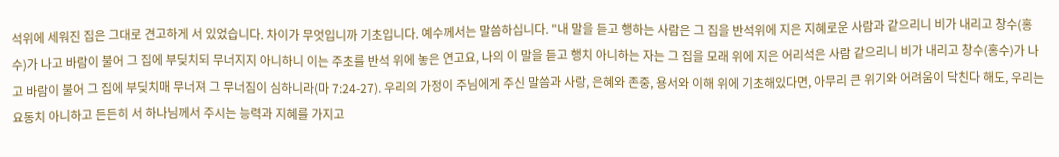석위에 세워진 집은 그대로 견고하게 서 있었습니다. 차이가 무엇입니까 기초입니다. 예수께서는 말씀하십니다. "내 말을 듣고 행하는 사람은 그 집을 반석위에 지은 지혜로운 사람과 같으리니 비가 내리고 창수(홍수)가 나고 바람이 불어 그 집에 부딪치되 무너지지 아니하니 이는 주초를 반석 위에 놓은 연고요, 나의 이 말을 듣고 행치 아니하는 자는 그 집을 모래 위에 지은 어리석은 사람 같으리니 비가 내리고 창수(홍수)가 나고 바람이 불어 그 집에 부딪치매 무너져 그 무너짐이 심하니라(마 7:24-27). 우리의 가정이 주님에게 주신 말씀과 사랑, 은혜와 존중, 용서와 이해 위에 기초해있다면, 아무리 큰 위기와 어려움이 닥친다 해도, 우리는 요동치 아니하고 든든히 서 하나님께서 주시는 능력과 지혜를 가지고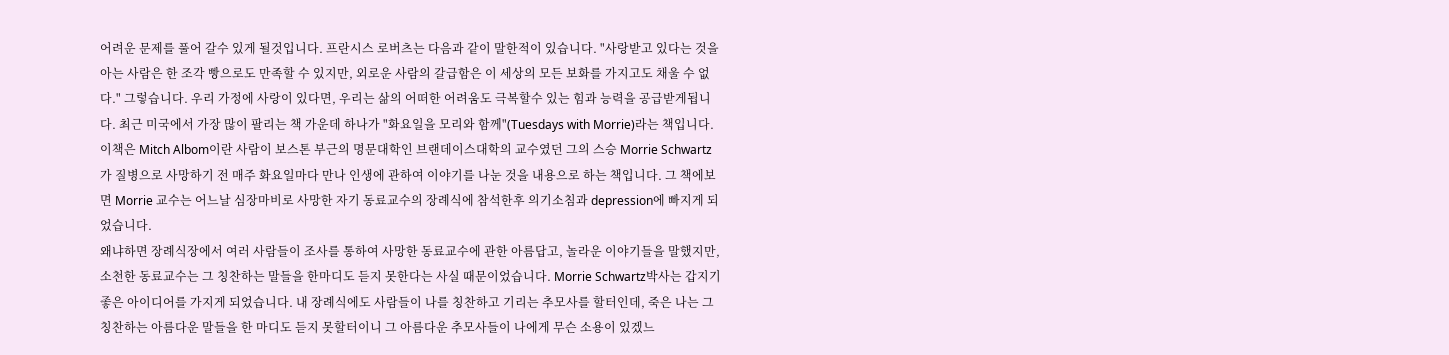어려운 문제를 풀어 갈수 있게 될것입니다. 프란시스 로버츠는 다음과 같이 말한적이 있습니다. "사랑받고 있다는 것을 아는 사람은 한 조각 빵으로도 만족할 수 있지만, 외로운 사람의 갈급함은 이 세상의 모든 보화를 가지고도 채울 수 없다." 그렇습니다. 우리 가정에 사랑이 있다면, 우리는 삶의 어떠한 어려움도 극복할수 있는 힘과 능력을 공급받게됩니다. 최근 미국에서 가장 많이 팔리는 책 가운데 하나가 "화요일을 모리와 함께"(Tuesdays with Morrie)라는 책입니다. 이책은 Mitch Albom이란 사람이 보스톤 부근의 명문대학인 브랜데이스대학의 교수였던 그의 스승 Morrie Schwartz가 질병으로 사망하기 전 매주 화요일마다 만나 인생에 관하여 이야기를 나눈 것을 내용으로 하는 책입니다. 그 책에보면 Morrie 교수는 어느날 심장마비로 사망한 자기 동료교수의 장례식에 참석한후 의기소침과 depression에 빠지게 되었습니다.
왜냐하면 장례식장에서 여러 사람들이 조사를 통하여 사망한 동료교수에 관한 아름답고, 놀라운 이야기들을 말했지만, 소천한 동료교수는 그 칭찬하는 말들을 한마디도 듣지 못한다는 사실 때문이었습니다. Morrie Schwartz박사는 갑지기 좋은 아이디어를 가지게 되었습니다. 내 장례식에도 사람들이 나를 칭찬하고 기리는 추모사를 할터인데, 죽은 나는 그 칭찬하는 아름다운 말들을 한 마디도 듣지 못할터이니 그 아름다운 추모사들이 나에게 무슨 소용이 있겠느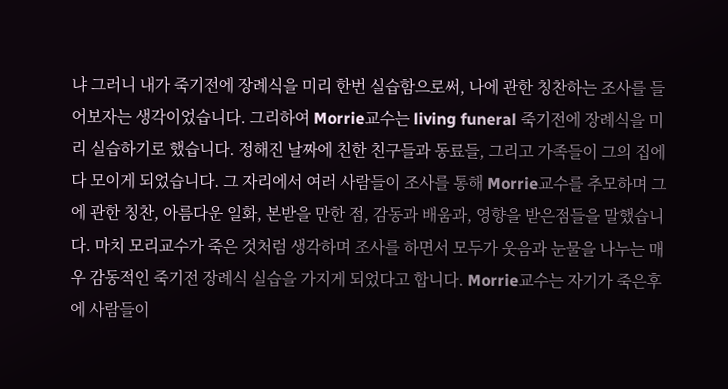냐 그러니 내가 죽기전에 장례식을 미리 한번 실습함으로써, 나에 관한 칭찬하는 조사를 들어보자는 생각이었습니다. 그리하여 Morrie교수는 living funeral 죽기전에 장례식을 미리 실습하기로 했습니다. 정해진 날짜에 친한 친구들과 동료들, 그리고 가족들이 그의 집에 다 모이게 되었습니다. 그 자리에서 여러 사람들이 조사를 통해 Morrie교수를 추모하며 그에 관한 칭찬, 아름다운 일화, 본받을 만한 점, 감동과 배움과, 영향을 받은점들을 말했습니다. 마치 모리교수가 죽은 것처럼 생각하며 조사를 하면서 모두가 웃음과 눈물을 나누는 매우 감동적인 죽기전 장례식 실습을 가지게 되었다고 합니다. Morrie교수는 자기가 죽은후에 사람들이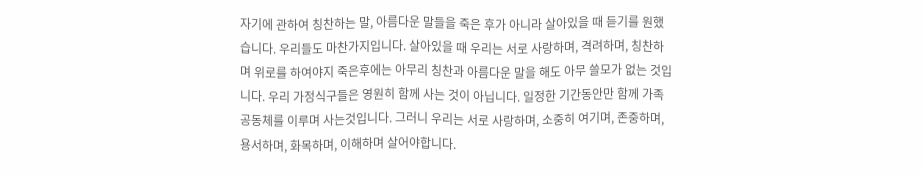자기에 관하여 칭찬하는 말, 아름다운 말들을 죽은 후가 아니라 살아있을 때 듣기를 원했습니다. 우리들도 마찬가지입니다. 살아있을 때 우리는 서로 사랑하며, 격려하며, 칭찬하며 위로를 하여야지 죽은후에는 아무리 칭찬과 아름다운 말을 해도 아무 쓸모가 없는 것입니다. 우리 가정식구들은 영원히 함께 사는 것이 아닙니다. 일정한 기간동안만 함께 가족공동체를 이루며 사는것입니다. 그러니 우리는 서로 사랑하며, 소중히 여기며, 존중하며, 용서하며, 화목하며, 이해하며 살어야합니다.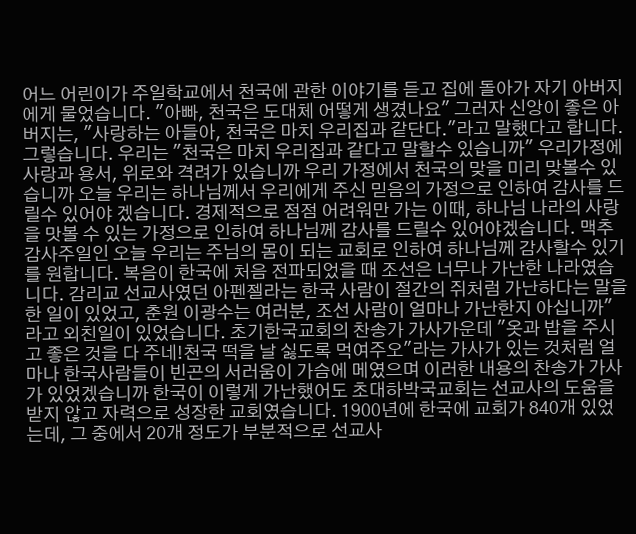어느 어린이가 주일학교에서 천국에 관한 이야기를 듣고 집에 돌아가 자기 아버지에게 물었습니다. "아빠, 천국은 도대체 어떻게 생겼나요" 그러자 신앙이 좋은 아버지는, "사랑하는 아들아, 천국은 마치 우리집과 같단다."라고 말했다고 합니다. 그렇습니다. 우리는 "천국은 마치 우리집과 같다고 말할수 있습니까" 우리가정에 사랑과 용서, 위로와 격려가 있습니까 우리 가정에서 천국의 맞을 미리 맞볼수 있습니까 오늘 우리는 하나님께서 우리에게 주신 믿음의 가정으로 인하여 감사를 드릴수 있어야 겠습니다. 경제적으로 점점 어려워만 가는 이때, 하나님 나라의 사랑을 맛볼 수 있는 가정으로 인하여 하나님께 감사를 드릴수 있어야겠습니다. 맥추감사주일인 오늘 우리는 주님의 몸이 되는 교회로 인하여 하나님께 감사할수 있기를 원합니다. 복음이 한국에 처음 전파되었을 때 조선은 너무나 가난한 나라였습니다. 감리교 선교사였던 아펜젤라는 한국 사람이 절간의 쥐처럼 가난하다는 말을 한 일이 있었고, 춘원 이광수는 여러분, 조선 사람이 얼마나 가난한지 아십니까"라고 외친일이 있었습니다. 초기한국교회의 찬송가 가사가운데 "옷과 밥을 주시고 좋은 것을 다 주네!천국 떡을 날 싫도록 먹여주오"라는 가사가 있는 것처럼 얼마나 한국사람들이 빈곤의 서러움이 가슴에 메였으며 이러한 내용의 찬송가 가사가 있었겠습니까 한국이 이렇게 가난했어도 초대하박국교회는 선교사의 도움을 받지 않고 자력으로 성장한 교회였습니다. 1900년에 한국에 교회가 840개 있었는데, 그 중에서 20개 정도가 부분적으로 선교사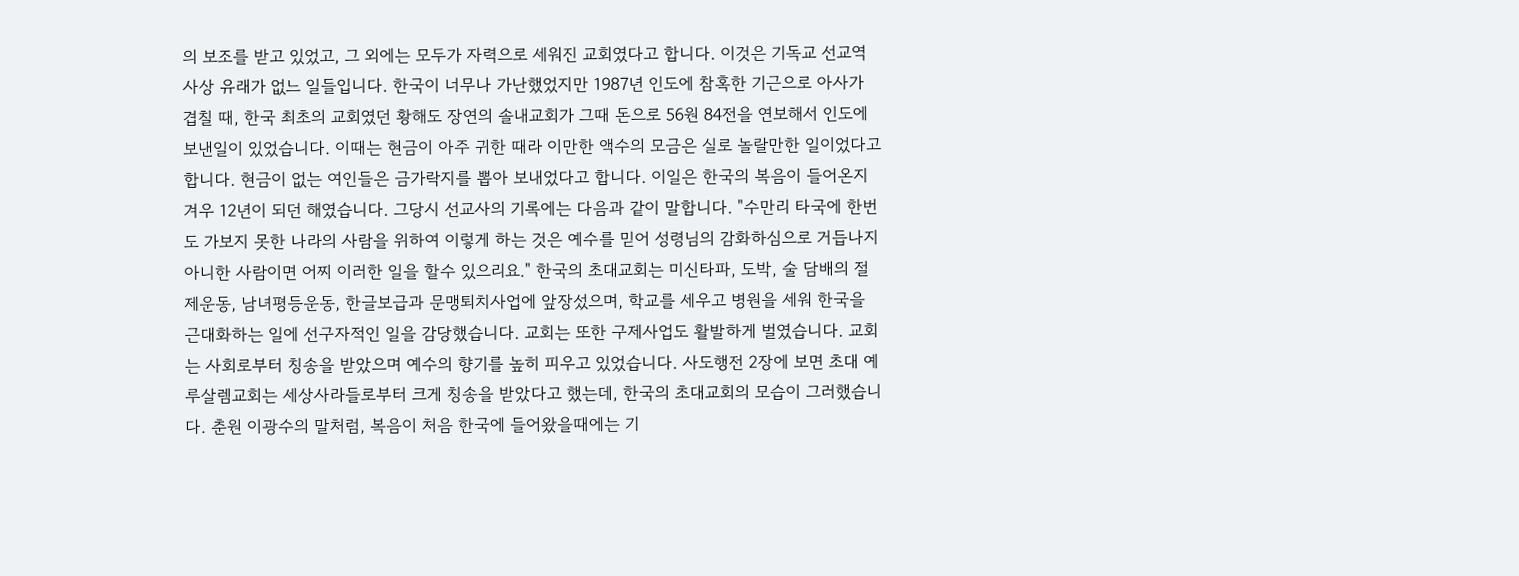의 보조를 받고 있었고, 그 외에는 모두가 자력으로 세워진 교회였다고 합니다. 이것은 기독교 선교역사상 유래가 없느 일들입니다. 한국이 너무나 가난했었지만 1987년 인도에 참혹한 기근으로 아사가 겹칠 때, 한국 최초의 교회였던 황해도 장연의 솔내교회가 그때 돈으로 56원 84전을 연보해서 인도에 보낸일이 있었습니다. 이때는 현금이 아주 귀한 때라 이만한 액수의 모금은 실로 놀랄만한 일이었다고 합니다. 현금이 없는 여인들은 금가락지를 뽑아 보내었다고 합니다. 이일은 한국의 복음이 들어온지 겨우 12년이 되던 해였습니다. 그당시 선교사의 기록에는 다음과 같이 말합니다. "수만리 타국에 한번도 가보지 못한 나라의 사람을 위하여 이렇게 하는 것은 예수를 믿어 성령님의 감화하심으로 거듭나지 아니한 사람이면 어찌 이러한 일을 할수 있으리요." 한국의 초대교회는 미신타파, 도박, 술 담배의 절제운동, 남녀평등운동, 한글보급과 문맹퇴치사업에 앞장섰으며, 학교를 세우고 병원을 세워 한국을 근대화하는 일에 선구자적인 일을 감당했습니다. 교회는 또한 구제사업도 활발하게 벌였습니다. 교회는 사회로부터 칭송을 받았으며 예수의 향기를 높히 피우고 있었습니다. 사도행전 2장에 보면 초대 예루살렘교회는 세상사라들로부터 크게 칭송을 받았다고 했는데, 한국의 초대교회의 모습이 그러했습니다. 춘원 이광수의 말처럼, 복음이 처음 한국에 들어왔을때에는 기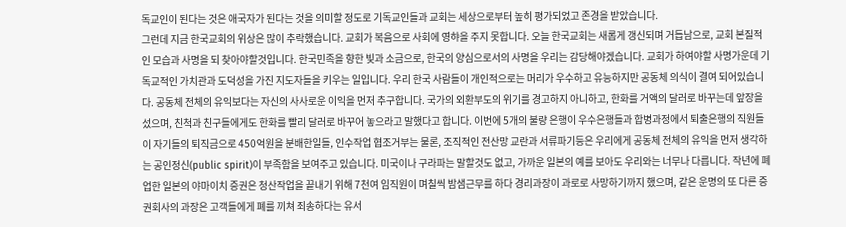독교인이 된다는 것은 애국자가 된다는 것을 의미할 정도로 기독교인들과 교회는 세상으로부터 높히 평가되었고 존경을 받았습니다.
그런데 지금 한국교회의 위상은 많이 추락했습니다. 교회가 복음으로 사회에 영햐을 주지 못합니다. 오늘 한국교회는 새롭게 갱신되며 거듭남으로, 교회 본질적인 모습과 사명을 되 찾아야할것입니다. 한국민족을 향한 빛과 소금으로, 한국의 양심으로서의 사명을 우리는 감당해야겠습니다. 교회가 하여야할 사명가운데 기독교적인 가치관과 도덕성을 가진 지도자들을 키우는 일입니다. 우리 한국 사람들이 개인적으로는 머리가 우수하고 유능하지만 공동체 의식이 결여 되어있습니다. 공동체 전체의 유익보다는 자신의 사사로운 이익을 먼저 추구합니다. 국가의 외환부도의 위기를 경고하지 아니하고, 한화를 거액의 달러로 바꾸는데 앞장을 섰으며, 친척과 친구들에게도 한화를 빨리 달러로 바꾸어 놓으라고 말했다고 합니다. 이번에 5개의 불량 은행이 우수은행들과 합병과정에서 퇴출은행의 직원들이 자기들의 퇴직금으로 450억원을 분배한일들, 인수작업 협조거부는 물론, 조직적인 전산망 교란과 서류파기등은 우리에게 공동체 전체의 유익을 먼저 생각하는 공인정신(public spirit)이 부족함을 보여주고 있습니다. 미국이나 구라파는 말할것도 없고, 가까운 일본의 예를 보아도 우리와는 너무나 다릅니다. 작년에 폐업한 일본의 야마이치 증권은 청산작업을 끝내기 위해 7천여 임직원이 며칠씩 밤샘근무를 하다 경리과장이 과로로 사망하기까지 했으며, 같은 운명의 또 다른 증권회사의 과장은 고객들에게 폐를 끼쳐 죄송하다는 유서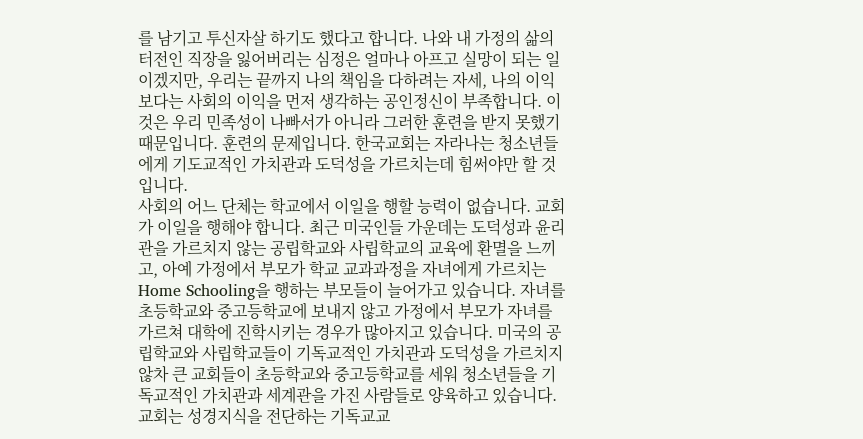를 남기고 투신자살 하기도 했다고 합니다. 나와 내 가정의 삶의 터전인 직장을 잃어버리는 심정은 얼마나 아프고 실망이 되는 일이겠지만, 우리는 끝까지 나의 책임을 다하려는 자세, 나의 이익보다는 사회의 이익을 먼저 생각하는 공인정신이 부족합니다. 이것은 우리 민족성이 나빠서가 아니라 그러한 훈련을 받지 못했기 때문입니다. 훈련의 문제입니다. 한국교회는 자라나는 청소년들에게 기도교적인 가치관과 도덕성을 가르치는데 힘써야만 할 것입니다.
사회의 어느 단체는 학교에서 이일을 행할 능력이 없습니다. 교회가 이일을 행해야 합니다. 최근 미국인들 가운데는 도덕성과 윤리관을 가르치지 않는 공립학교와 사립학교의 교육에 환멸을 느끼고, 아예 가정에서 부모가 학교 교과과정을 자녀에게 가르치는 Home Schooling을 행하는 부모들이 늘어가고 있습니다. 자녀를 초등학교와 중고등학교에 보내지 않고 가정에서 부모가 자녀를 가르쳐 대학에 진학시키는 경우가 많아지고 있습니다. 미국의 공립학교와 사립학교들이 기독교적인 가치관과 도덕성을 가르치지 않차 큰 교회들이 초등학교와 중고등학교를 세워 청소년들을 기독교적인 가치관과 세계관을 가진 사람들로 양육하고 있습니다. 교회는 성경지식을 전단하는 기독교교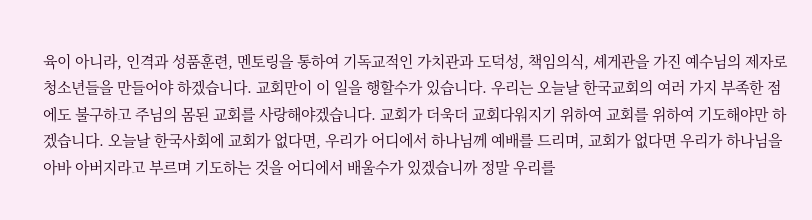육이 아니라, 인격과 성품훈련, 멘토링을 통하여 기독교적인 가치관과 도덕성, 책임의식, 셰게관을 가진 예수님의 제자로 청소년들을 만들어야 하겠습니다. 교회만이 이 일을 행할수가 있습니다. 우리는 오늘날 한국교회의 여러 가지 부족한 점에도 불구하고 주님의 몸된 교회를 사랑해야겠습니다. 교회가 더욱더 교회다워지기 위하여 교회를 위하여 기도해야만 하겠습니다. 오늘날 한국사회에 교회가 없다면, 우리가 어디에서 하나님께 예배를 드리며, 교회가 없다면 우리가 하나님을 아바 아버지라고 부르며 기도하는 것을 어디에서 배울수가 있겠습니까 정말 우리를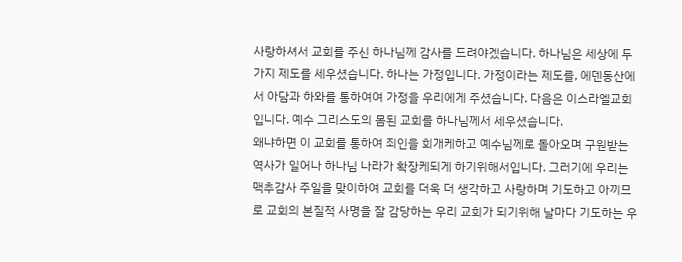사랑하셔서 교회를 주신 하나님께 감사를 드려야겠습니다. 하나님은 세상에 두가지 제도를 세우셨습니다. 하나는 가정입니다. 가정이라는 제도를, 에덴동산에서 아담과 하와를 통하여여 가정을 우리에게 주셨습니다. 다음은 이스라엘교회입니다. 예수 그리스도의 몸된 교회를 하나님께서 세우셨습니다.
왜냐하면 이 교회를 통하여 죄인을 회개케하고 예수님께로 돌아오며 구원받는 역사가 일어나 하나님 나라가 확장케되게 하기위해서입니다. 그러기에 우리는 맥추감사 주일을 맞이하여 교회를 더욱 더 생각하고 사랑하며 기도하고 아끼므로 교회의 본질적 사명을 잘 감당하는 우리 교회가 되기위해 날마다 기도하는 우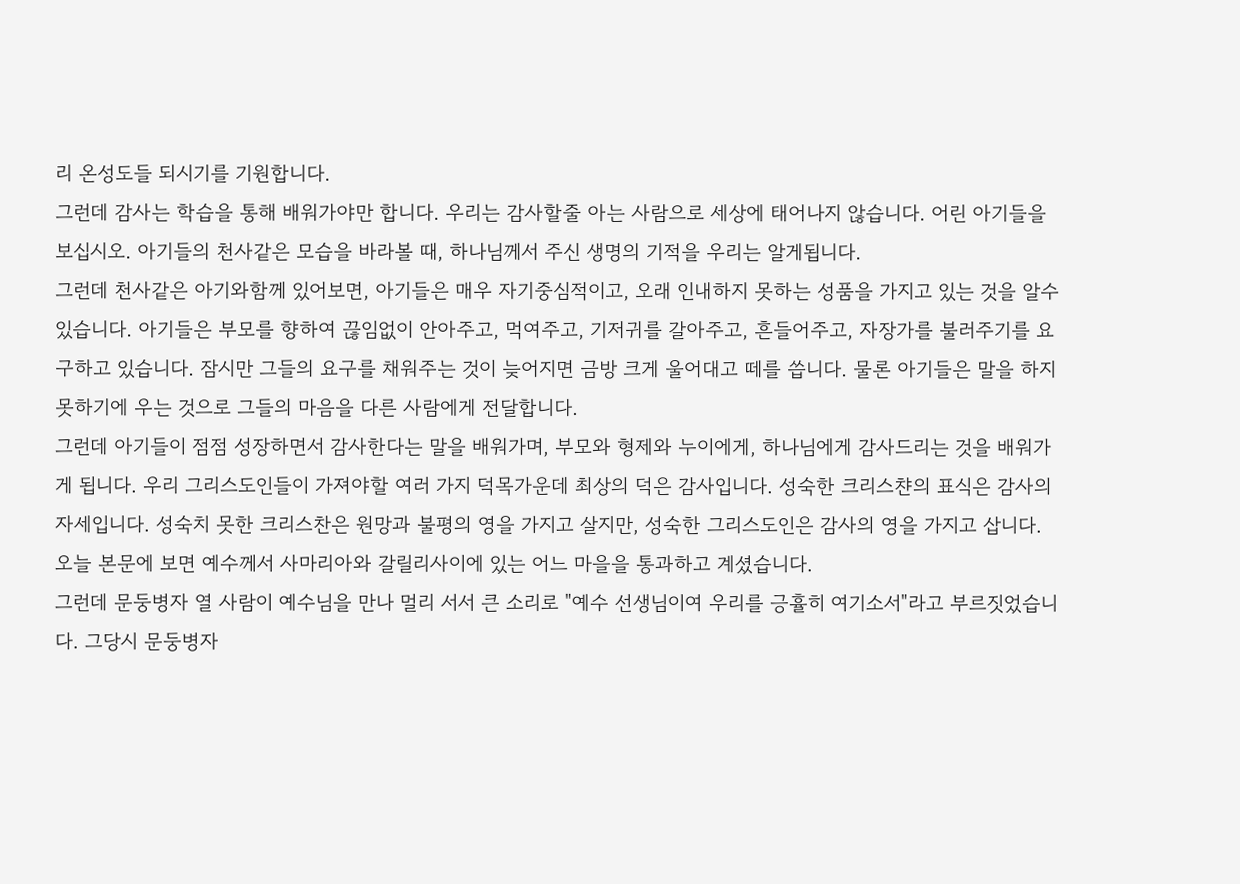리 온성도들 되시기를 기원합니다.
그런데 감사는 학습을 통해 배워가야만 합니다. 우리는 감사할줄 아는 사람으로 세상에 태어나지 않습니다. 어린 아기들을 보십시오. 아기들의 천사같은 모습을 바라볼 때, 하나님께서 주신 생명의 기적을 우리는 알게됩니다.
그런데 천사같은 아기와함께 있어보면, 아기들은 매우 자기중심적이고, 오래 인내하지 못하는 성품을 가지고 있는 것을 알수있습니다. 아기들은 부모를 향하여 끊임없이 안아주고, 먹여주고, 기저귀를 갈아주고, 흔들어주고, 자장가를 불러주기를 요구하고 있습니다. 잠시만 그들의 요구를 채워주는 것이 늦어지면 금방 크게 울어대고 떼를 씁니다. 물론 아기들은 말을 하지 못하기에 우는 것으로 그들의 마음을 다른 사람에게 전달합니다.
그런데 아기들이 점점 성장하면서 감사한다는 말을 배워가며, 부모와 형제와 누이에게, 하나님에게 감사드리는 것을 배워가게 됩니다. 우리 그리스도인들이 가져야할 여러 가지 덕목가운데 최상의 덕은 감사입니다. 성숙한 크리스챤의 표식은 감사의 자세입니다. 성숙치 못한 크리스찬은 원망과 불평의 영을 가지고 살지만, 성숙한 그리스도인은 감사의 영을 가지고 삽니다. 오늘 본문에 보면 예수께서 사마리아와 갈릴리사이에 있는 어느 마을을 통과하고 계셨습니다.
그런데 문둥병자 열 사람이 예수님을 만나 멀리 서서 큰 소리로 "예수 선생님이여 우리를 긍휼히 여기소서"라고 부르짓었습니다. 그당시 문둥병자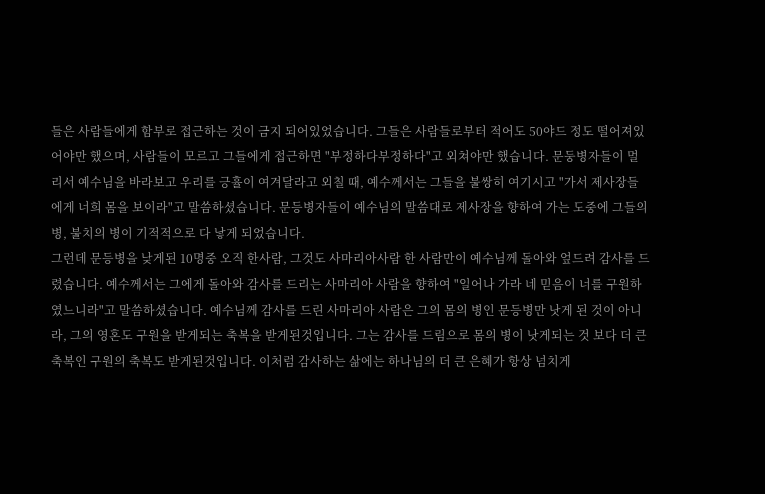들은 사람들에게 함부로 접근하는 것이 금지 되어있었습니다. 그들은 사람들로부터 적어도 50야드 정도 떨어져있어야만 했으며, 사람들이 모르고 그들에게 접근하면 "부정하다부정하다"고 외쳐야만 했습니다. 문둥병자들이 멀리서 예수님을 바라보고 우리를 긍휼이 여겨달라고 외칠 때, 예수께서는 그들을 불쌍히 여기시고 "가서 제사장들에게 너희 몸을 보이라"고 말씀하셨습니다. 문등병자들이 예수님의 말씀대로 제사장을 향하여 가는 도중에 그들의 병, 불치의 병이 기적적으로 다 낳게 되었습니다.
그런데 문등병을 낮게된 10명중 오직 한사람, 그것도 사마리아사람 한 사람만이 예수님께 돌아와 엎드려 감사를 드렸습니다. 예수께서는 그에게 돌아와 감사를 드리는 사마리아 사람을 향하여 "일어나 가라 네 믿음이 너를 구원하였느니라"고 말씀하셨습니다. 예수님께 감사를 드린 사마리아 사람은 그의 몸의 병인 문등병만 낫게 된 것이 아니라, 그의 영혼도 구원을 받게되는 축복을 받게된것입니다. 그는 감사를 드림으로 몸의 병이 낫게되는 것 보다 더 큰 축복인 구원의 축복도 받게된것입니다. 이처럼 감사하는 삶에는 하나님의 더 큰 은혜가 항상 넘치게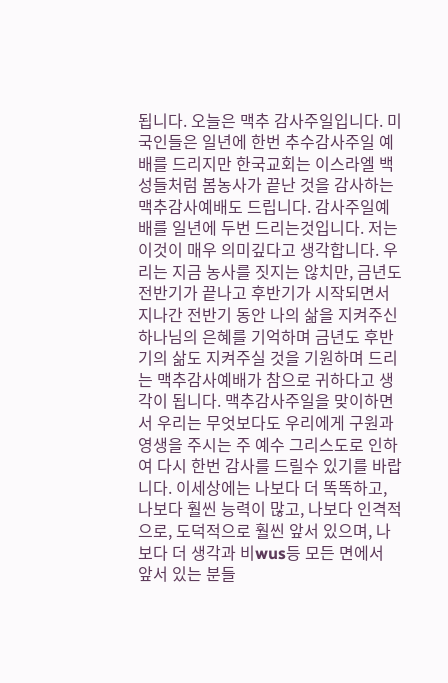됩니다. 오늘은 맥추 감사주일입니다. 미국인들은 일년에 한번 추수감사주일 예배를 드리지만 한국교회는 이스라엘 백성들처럼 봄농사가 끝난 것을 감사하는 맥추감사예배도 드립니다. 감사주일예배를 일년에 두번 드리는것입니다. 저는 이것이 매우 의미깊다고 생각합니다. 우리는 지금 농사를 짓지는 않치만, 금년도 전반기가 끝나고 후반기가 시작되면서 지나간 전반기 동안 나의 삶을 지켜주신 하나님의 은혜를 기억하며 금년도 후반기의 삶도 지켜주실 것을 기원하며 드리는 맥추감사예배가 참으로 귀하다고 생각이 됩니다. 맥추감사주일을 맞이하면서 우리는 무엇보다도 우리에게 구원과 영생을 주시는 주 예수 그리스도로 인하여 다시 한번 감사를 드릴수 있기를 바랍니다. 이세상에는 나보다 더 똑똑하고, 나보다 훨씬 능력이 많고, 나보다 인격적으로, 도덕적으로 훨씬 앞서 있으며, 나보다 더 생각과 비wus등 모든 면에서 앞서 있는 분들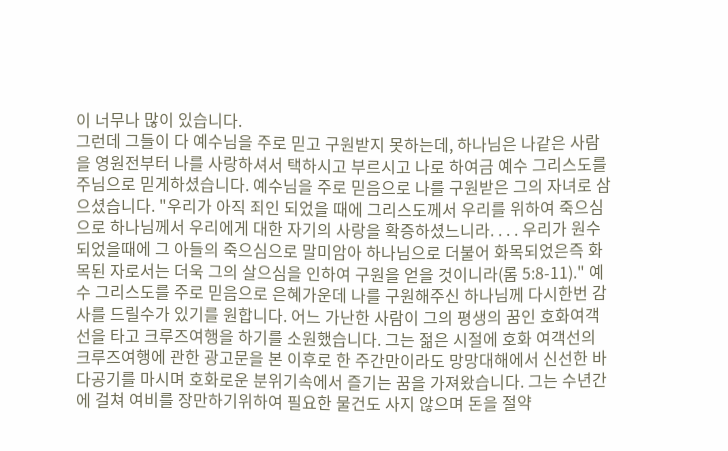이 너무나 많이 있습니다.
그런데 그들이 다 예수님을 주로 믿고 구원받지 못하는데, 하나님은 나같은 사람을 영원전부터 나를 사랑하셔서 택하시고 부르시고 나로 하여금 예수 그리스도를 주님으로 믿게하셨습니다. 예수님을 주로 믿음으로 나를 구원받은 그의 자녀로 삼으셨습니다. "우리가 아직 죄인 되었을 때에 그리스도께서 우리를 위하여 죽으심으로 하나님께서 우리에게 대한 자기의 사랑을 확증하셨느니라. . . . 우리가 원수 되었을때에 그 아들의 죽으심으로 말미암아 하나님으로 더불어 화목되었은즉 화목된 자로서는 더욱 그의 살으심을 인하여 구원을 얻을 것이니라(롬 5:8-11)." 예수 그리스도를 주로 믿음으로 은혜가운데 나를 구원해주신 하나님께 다시한번 감사를 드릴수가 있기를 원합니다. 어느 가난한 사람이 그의 평생의 꿈인 호화여객선을 타고 크루즈여행을 하기를 소원했습니다. 그는 젊은 시절에 호화 여객선의 크루즈여행에 관한 광고문을 본 이후로 한 주간만이라도 망망대해에서 신선한 바다공기를 마시며 호화로운 분위기속에서 즐기는 꿈을 가져왔습니다. 그는 수년간에 걸쳐 여비를 장만하기위하여 필요한 물건도 사지 않으며 돈을 절약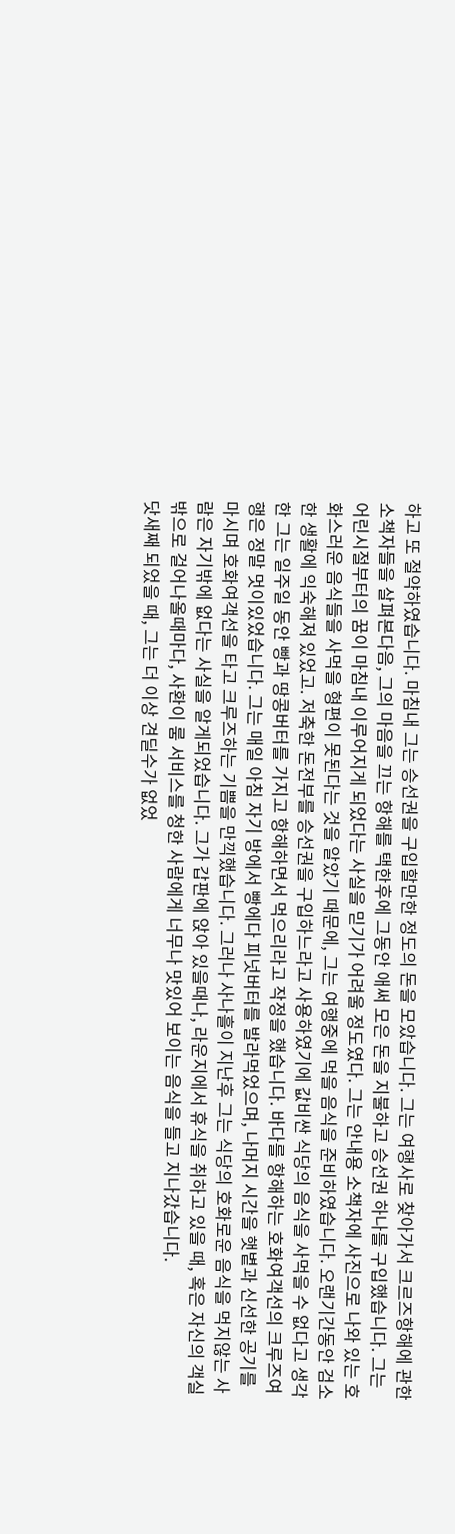하고 또 절약하였습니다. 마침내 그는 승선권을 구입할만한 정도의 돈을 모았습니다. 그는 여행사로 찾아가서 크르즈항해에 관한 소책자들을 살펴본다음, 그의 마음을 끄는 항해를 택한후에 그동안 애써 모은 돈을 지불하고 승선권 하나를 구입했습니다. 그는 어린시절부터의 꿈이 마침내 이루어지게 되었다는 사실을 믿기가 어려울 정도였다. 그는 안내용 소책자에 사진으로 나와 있는 호화스러운 음식들을 사먹을 형편이 못된다는 것을 알았기 때문에, 그는 여행중에 먹을 음식을 준비하였습니다. 오랜기간동안 검소한 생활에 익숙해져 있었고. 저축한 돈전부를 승선권을 구입하느라고 사용하였기에 값비싼 식당의 음식을 사먹을 수 없다고 생각한 그는 일주일 동안 빵과 땅콩버터를 가지고 항해하면서 먹으리라고 작정을 했습니다. 바다를 항해하는 호화여객선의 크루즈여행은 정말 멋이있었습니다. 그는 매일 아침 자기 방에서 빵에다 피넛버터를 발라먹었으며, 나머지 시간을 햇볕과 신선한 공기를 마시며 호화여객선을 타고 크루즈하는 기쁨을 만끽했습니다. 그러나 사나흘이 지난후 그는 식당의 호화로운 음식을 먹지않는 사람은 자기밖에 없다는 사실을 알게되었습니다. 그가 갑판에 앉아 있을때나, 라운지에서 휴식을 취하고 있을 때, 혹은 자신의 객실 밖으로 걸어나올때마다, 사환이 룸 서비스를 청한 사람에게 너무나 맛있어 보이는 음식을 들고 지나갔습니다.
닷새째 되었을 때, 그는 더 이상 견딜수가 없었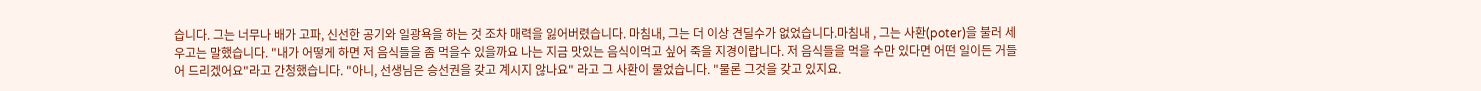습니다. 그는 너무나 배가 고파, 신선한 공기와 일광욕을 하는 것 조차 매력을 잃어버렸습니다. 마침내, 그는 더 이상 견딜수가 없었습니다.마침내 , 그는 사환(poter)을 불러 세우고는 말했습니다. "내가 어떻게 하면 저 음식들을 좀 먹을수 있을까요 나는 지금 맛있는 음식이먹고 싶어 죽을 지경이랍니다. 저 음식들을 먹을 수만 있다면 어떤 일이든 거들어 드리겠어요"라고 간청했습니다. "아니, 선생님은 승선권을 갖고 계시지 않나요" 라고 그 사환이 물었습니다. "물론 그것을 갖고 있지요.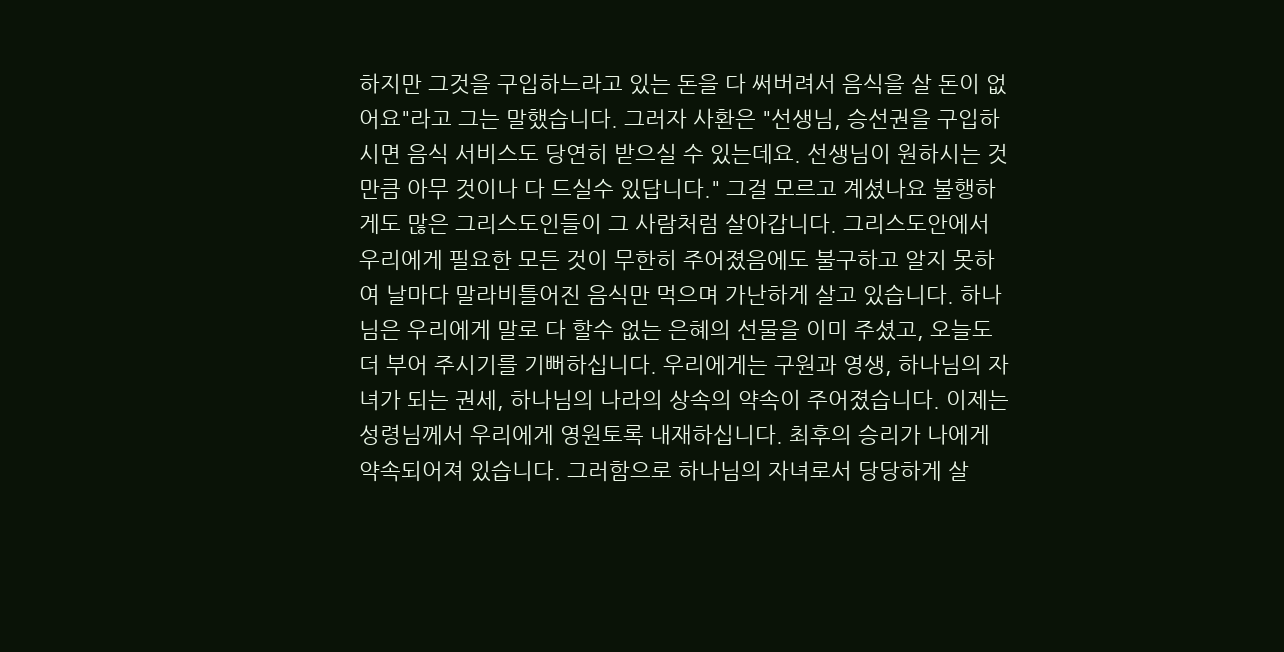하지만 그것을 구입하느라고 있는 돈을 다 써버려서 음식을 살 돈이 없어요"라고 그는 말했습니다. 그러자 사환은 "선생님, 승선권을 구입하시면 음식 서비스도 당연히 받으실 수 있는데요. 선생님이 원하시는 것 만큼 아무 것이나 다 드실수 있답니다." 그걸 모르고 계셨나요 불행하게도 많은 그리스도인들이 그 사람처럼 살아갑니다. 그리스도안에서 우리에게 필요한 모든 것이 무한히 주어졌음에도 불구하고 알지 못하여 날마다 말라비틀어진 음식만 먹으며 가난하게 살고 있습니다. 하나님은 우리에게 말로 다 할수 없는 은혜의 선물을 이미 주셨고, 오늘도 더 부어 주시기를 기뻐하십니다. 우리에게는 구원과 영생, 하나님의 자녀가 되는 권세, 하나님의 나라의 상속의 약속이 주어졌습니다. 이제는 성령님께서 우리에게 영원토록 내재하십니다. 최후의 승리가 나에게 약속되어져 있습니다. 그러함으로 하나님의 자녀로서 당당하게 살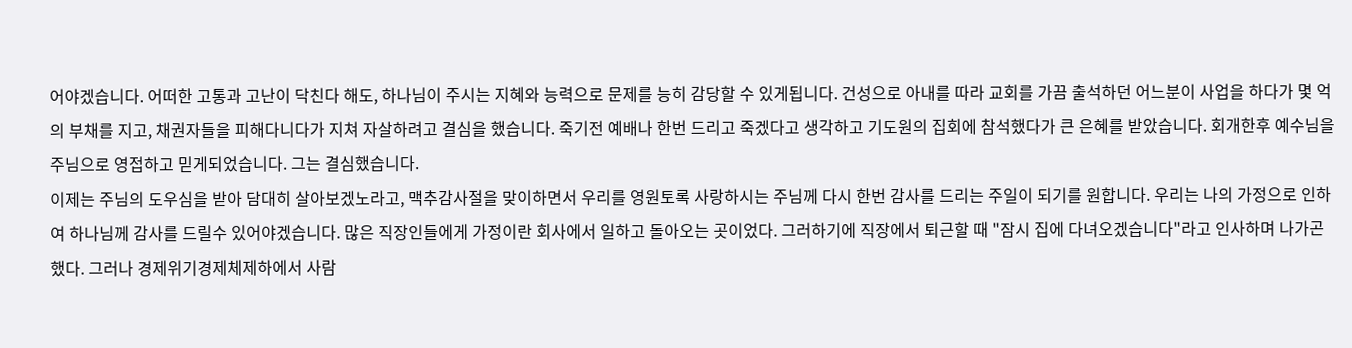어야겠습니다. 어떠한 고통과 고난이 닥친다 해도, 하나님이 주시는 지혜와 능력으로 문제를 능히 감당할 수 있게됩니다. 건성으로 아내를 따라 교회를 가끔 출석하던 어느분이 사업을 하다가 몇 억의 부채를 지고, 채권자들을 피해다니다가 지쳐 자살하려고 결심을 했습니다. 죽기전 예배나 한번 드리고 죽겠다고 생각하고 기도원의 집회에 참석했다가 큰 은혜를 받았습니다. 회개한후 예수님을 주님으로 영접하고 믿게되었습니다. 그는 결심했습니다.
이제는 주님의 도우심을 받아 담대히 살아보겠노라고, 맥추감사절을 맞이하면서 우리를 영원토록 사랑하시는 주님께 다시 한번 감사를 드리는 주일이 되기를 원합니다. 우리는 나의 가정으로 인하여 하나님께 감사를 드릴수 있어야겠습니다. 많은 직장인들에게 가정이란 회사에서 일하고 돌아오는 곳이었다. 그러하기에 직장에서 퇴근할 때 "잠시 집에 다녀오겠습니다"라고 인사하며 나가곤 했다. 그러나 경제위기경제체제하에서 사람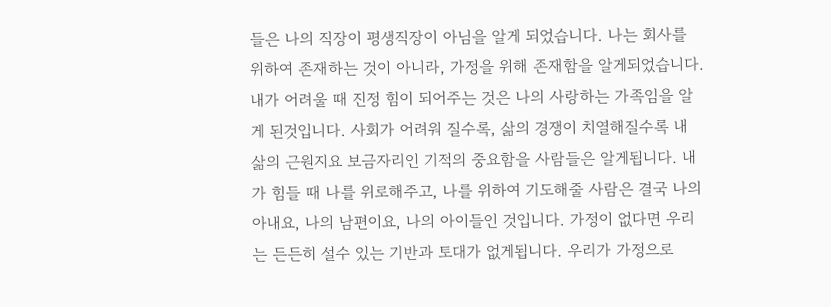들은 나의 직장이 평생직장이 아님을 알게 되었습니다. 나는 회사를 위하여 존재하는 것이 아니라, 가정을 위해 존재함을 알게되었습니다. 내가 어려울 때 진정 힘이 되어주는 것은 나의 사랑하는 가족임을 알게 된것입니다. 사회가 어려워 질수록, 삶의 경쟁이 치열해질수록 내 삶의 근원지요 보금자리인 기적의 중요함을 사람들은 알게됩니다. 내가 힘들 때 나를 위로해주고, 나를 위하여 기도해줄 사람은 결국 나의 아내요, 나의 남편이요, 나의 아이들인 것입니다. 가정이 없다면 우리는 든든히 설수 있는 기반과 토대가 없게됩니다. 우리가 가정으로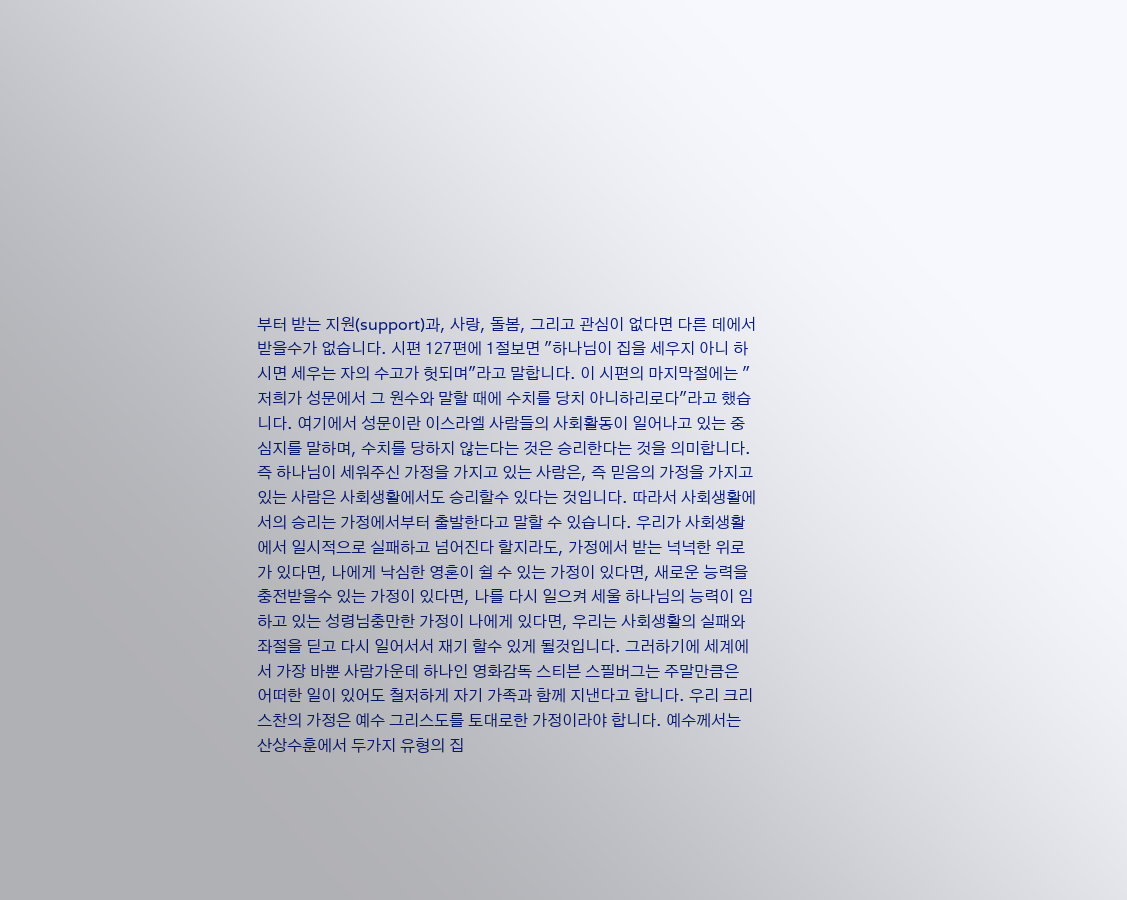부터 받는 지원(support)과, 사랑, 돌봄, 그리고 관심이 없다면 다른 데에서 받을수가 없습니다. 시편 127편에 1절보면 "하나님이 집을 세우지 아니 하시면 세우는 자의 수고가 헛되며"라고 말합니다. 이 시편의 마지막절에는 "저희가 성문에서 그 원수와 말할 때에 수치를 당치 아니하리로다"라고 했습니다. 여기에서 성문이란 이스라엘 사람들의 사회활동이 일어나고 있는 중심지를 말하며, 수치를 당하지 않는다는 것은 승리한다는 것을 의미합니다. 즉 하나님이 세워주신 가정을 가지고 있는 사람은, 즉 믿음의 가정을 가지고 있는 사람은 사회생활에서도 승리할수 있다는 것입니다. 따라서 사회생활에서의 승리는 가정에서부터 출발한다고 말할 수 있습니다. 우리가 사회생활에서 일시적으로 실패하고 넘어진다 할지라도, 가정에서 받는 넉넉한 위로가 있다면, 나에게 낙심한 영혼이 쉴 수 있는 가정이 있다면, 새로운 능력을 충전받을수 있는 가정이 있다면, 나를 다시 일으켜 세울 하나님의 능력이 임하고 있는 성령님충만한 가정이 나에게 있다면, 우리는 사회생활의 실패와 좌절을 딛고 다시 일어서서 재기 할수 있게 될것입니다. 그러하기에 세계에서 가장 바뿐 사람가운데 하나인 영화감독 스티븐 스필버그는 주말만큼은 어떠한 일이 있어도 철저하게 자기 가족과 함께 지낸다고 합니다. 우리 크리스찬의 가정은 예수 그리스도를 토대로한 가정이라야 합니다. 예수께서는 산상수훈에서 두가지 유형의 집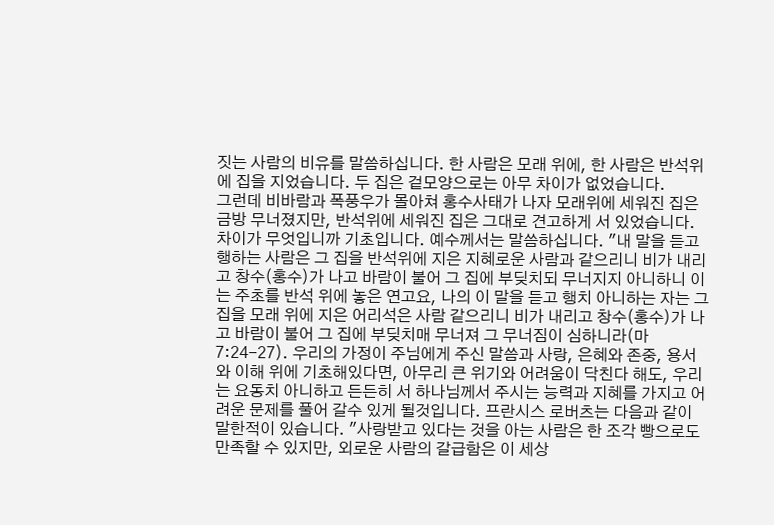짓는 사람의 비유를 말씀하십니다. 한 사람은 모래 위에, 한 사람은 반석위에 집을 지었습니다. 두 집은 겉모양으로는 아무 차이가 없었습니다.
그런데 비바람과 폭풍우가 몰아쳐 홍수사태가 나자 모래위에 세워진 집은 금방 무너졌지만, 반석위에 세워진 집은 그대로 견고하게 서 있었습니다. 차이가 무엇입니까 기초입니다. 예수께서는 말씀하십니다. "내 말을 듣고 행하는 사람은 그 집을 반석위에 지은 지혜로운 사람과 같으리니 비가 내리고 창수(홍수)가 나고 바람이 불어 그 집에 부딪치되 무너지지 아니하니 이는 주초를 반석 위에 놓은 연고요, 나의 이 말을 듣고 행치 아니하는 자는 그 집을 모래 위에 지은 어리석은 사람 같으리니 비가 내리고 창수(홍수)가 나고 바람이 불어 그 집에 부딪치매 무너져 그 무너짐이 심하니라(마 7:24-27). 우리의 가정이 주님에게 주신 말씀과 사랑, 은혜와 존중, 용서와 이해 위에 기초해있다면, 아무리 큰 위기와 어려움이 닥친다 해도, 우리는 요동치 아니하고 든든히 서 하나님께서 주시는 능력과 지혜를 가지고 어려운 문제를 풀어 갈수 있게 될것입니다. 프란시스 로버츠는 다음과 같이 말한적이 있습니다. "사랑받고 있다는 것을 아는 사람은 한 조각 빵으로도 만족할 수 있지만, 외로운 사람의 갈급함은 이 세상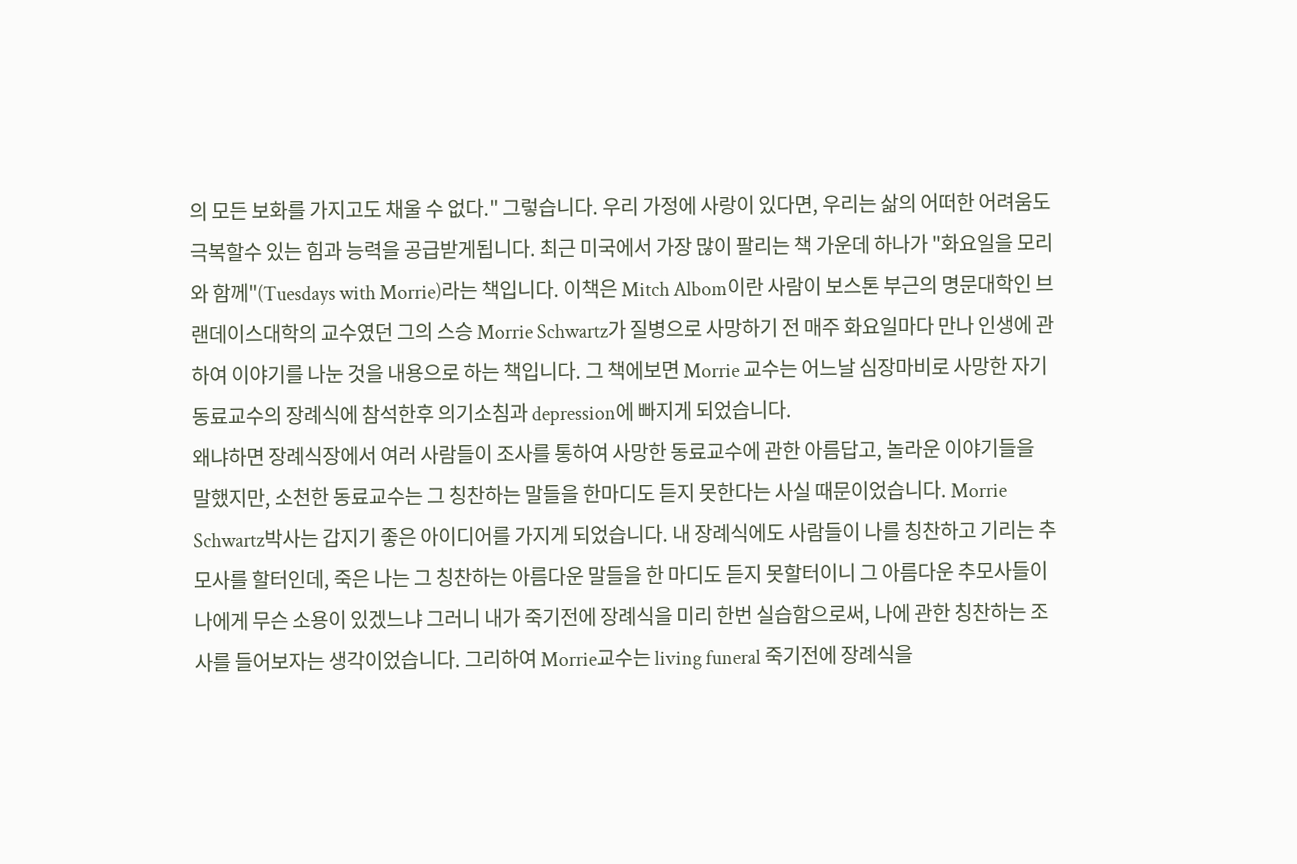의 모든 보화를 가지고도 채울 수 없다." 그렇습니다. 우리 가정에 사랑이 있다면, 우리는 삶의 어떠한 어려움도 극복할수 있는 힘과 능력을 공급받게됩니다. 최근 미국에서 가장 많이 팔리는 책 가운데 하나가 "화요일을 모리와 함께"(Tuesdays with Morrie)라는 책입니다. 이책은 Mitch Albom이란 사람이 보스톤 부근의 명문대학인 브랜데이스대학의 교수였던 그의 스승 Morrie Schwartz가 질병으로 사망하기 전 매주 화요일마다 만나 인생에 관하여 이야기를 나눈 것을 내용으로 하는 책입니다. 그 책에보면 Morrie 교수는 어느날 심장마비로 사망한 자기 동료교수의 장례식에 참석한후 의기소침과 depression에 빠지게 되었습니다.
왜냐하면 장례식장에서 여러 사람들이 조사를 통하여 사망한 동료교수에 관한 아름답고, 놀라운 이야기들을 말했지만, 소천한 동료교수는 그 칭찬하는 말들을 한마디도 듣지 못한다는 사실 때문이었습니다. Morrie Schwartz박사는 갑지기 좋은 아이디어를 가지게 되었습니다. 내 장례식에도 사람들이 나를 칭찬하고 기리는 추모사를 할터인데, 죽은 나는 그 칭찬하는 아름다운 말들을 한 마디도 듣지 못할터이니 그 아름다운 추모사들이 나에게 무슨 소용이 있겠느냐 그러니 내가 죽기전에 장례식을 미리 한번 실습함으로써, 나에 관한 칭찬하는 조사를 들어보자는 생각이었습니다. 그리하여 Morrie교수는 living funeral 죽기전에 장례식을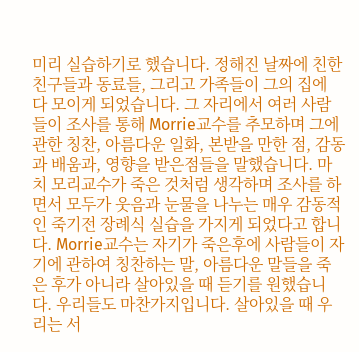미리 실습하기로 했습니다. 정해진 날짜에 친한 친구들과 동료들, 그리고 가족들이 그의 집에 다 모이게 되었습니다. 그 자리에서 여러 사람들이 조사를 통해 Morrie교수를 추모하며 그에 관한 칭찬, 아름다운 일화, 본받을 만한 점, 감동과 배움과, 영향을 받은점들을 말했습니다. 마치 모리교수가 죽은 것처럼 생각하며 조사를 하면서 모두가 웃음과 눈물을 나누는 매우 감동적인 죽기전 장례식 실습을 가지게 되었다고 합니다. Morrie교수는 자기가 죽은후에 사람들이 자기에 관하여 칭찬하는 말, 아름다운 말들을 죽은 후가 아니라 살아있을 때 듣기를 원했습니다. 우리들도 마찬가지입니다. 살아있을 때 우리는 서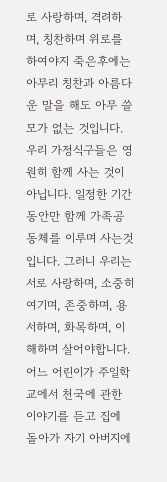로 사랑하며, 격려하며, 칭찬하며 위로를 하여야지 죽은후에는 아무리 칭찬과 아름다운 말을 해도 아무 쓸모가 없는 것입니다. 우리 가정식구들은 영원히 함께 사는 것이 아닙니다. 일정한 기간동안만 함께 가족공동체를 이루며 사는것입니다. 그러니 우리는 서로 사랑하며, 소중히 여기며, 존중하며, 용서하며, 화목하며, 이해하며 살어야합니다.
어느 어린이가 주일학교에서 천국에 관한 이야기를 듣고 집에 돌아가 자기 아버지에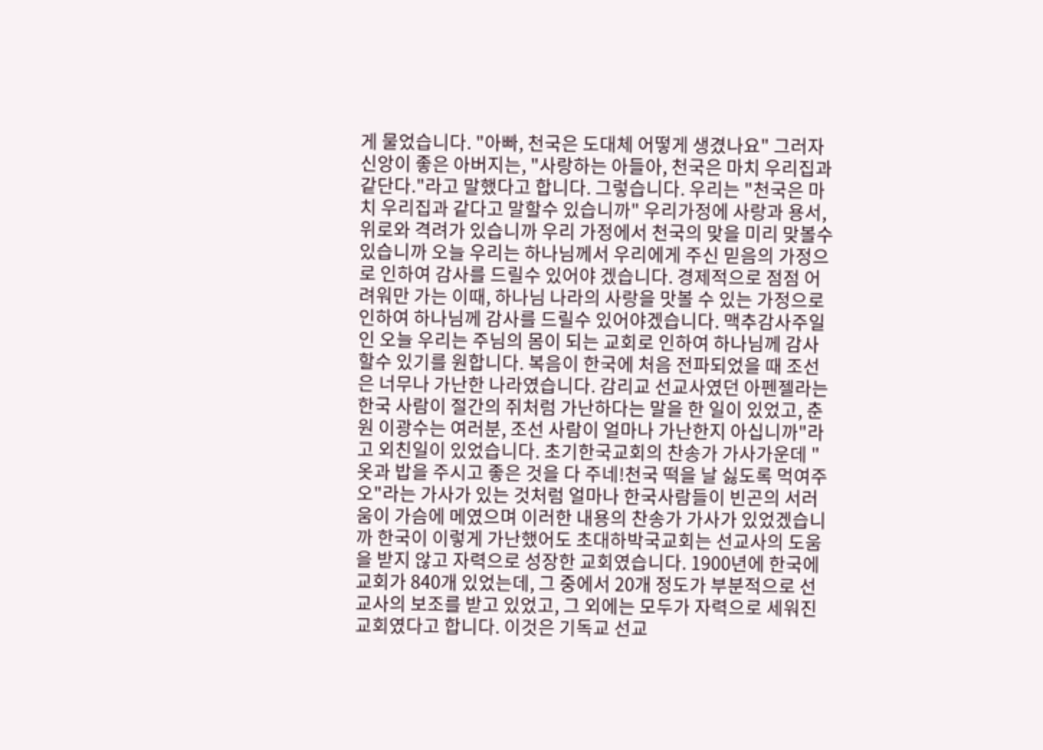게 물었습니다. "아빠, 천국은 도대체 어떻게 생겼나요" 그러자 신앙이 좋은 아버지는, "사랑하는 아들아, 천국은 마치 우리집과 같단다."라고 말했다고 합니다. 그렇습니다. 우리는 "천국은 마치 우리집과 같다고 말할수 있습니까" 우리가정에 사랑과 용서, 위로와 격려가 있습니까 우리 가정에서 천국의 맞을 미리 맞볼수 있습니까 오늘 우리는 하나님께서 우리에게 주신 믿음의 가정으로 인하여 감사를 드릴수 있어야 겠습니다. 경제적으로 점점 어려워만 가는 이때, 하나님 나라의 사랑을 맛볼 수 있는 가정으로 인하여 하나님께 감사를 드릴수 있어야겠습니다. 맥추감사주일인 오늘 우리는 주님의 몸이 되는 교회로 인하여 하나님께 감사할수 있기를 원합니다. 복음이 한국에 처음 전파되었을 때 조선은 너무나 가난한 나라였습니다. 감리교 선교사였던 아펜젤라는 한국 사람이 절간의 쥐처럼 가난하다는 말을 한 일이 있었고, 춘원 이광수는 여러분, 조선 사람이 얼마나 가난한지 아십니까"라고 외친일이 있었습니다. 초기한국교회의 찬송가 가사가운데 "옷과 밥을 주시고 좋은 것을 다 주네!천국 떡을 날 싫도록 먹여주오"라는 가사가 있는 것처럼 얼마나 한국사람들이 빈곤의 서러움이 가슴에 메였으며 이러한 내용의 찬송가 가사가 있었겠습니까 한국이 이렇게 가난했어도 초대하박국교회는 선교사의 도움을 받지 않고 자력으로 성장한 교회였습니다. 1900년에 한국에 교회가 840개 있었는데, 그 중에서 20개 정도가 부분적으로 선교사의 보조를 받고 있었고, 그 외에는 모두가 자력으로 세워진 교회였다고 합니다. 이것은 기독교 선교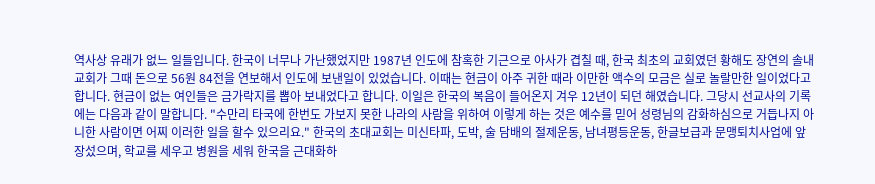역사상 유래가 없느 일들입니다. 한국이 너무나 가난했었지만 1987년 인도에 참혹한 기근으로 아사가 겹칠 때, 한국 최초의 교회였던 황해도 장연의 솔내교회가 그때 돈으로 56원 84전을 연보해서 인도에 보낸일이 있었습니다. 이때는 현금이 아주 귀한 때라 이만한 액수의 모금은 실로 놀랄만한 일이었다고 합니다. 현금이 없는 여인들은 금가락지를 뽑아 보내었다고 합니다. 이일은 한국의 복음이 들어온지 겨우 12년이 되던 해였습니다. 그당시 선교사의 기록에는 다음과 같이 말합니다. "수만리 타국에 한번도 가보지 못한 나라의 사람을 위하여 이렇게 하는 것은 예수를 믿어 성령님의 감화하심으로 거듭나지 아니한 사람이면 어찌 이러한 일을 할수 있으리요." 한국의 초대교회는 미신타파, 도박, 술 담배의 절제운동, 남녀평등운동, 한글보급과 문맹퇴치사업에 앞장섰으며, 학교를 세우고 병원을 세워 한국을 근대화하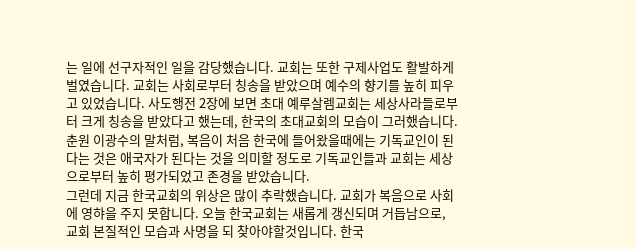는 일에 선구자적인 일을 감당했습니다. 교회는 또한 구제사업도 활발하게 벌였습니다. 교회는 사회로부터 칭송을 받았으며 예수의 향기를 높히 피우고 있었습니다. 사도행전 2장에 보면 초대 예루살렘교회는 세상사라들로부터 크게 칭송을 받았다고 했는데, 한국의 초대교회의 모습이 그러했습니다. 춘원 이광수의 말처럼, 복음이 처음 한국에 들어왔을때에는 기독교인이 된다는 것은 애국자가 된다는 것을 의미할 정도로 기독교인들과 교회는 세상으로부터 높히 평가되었고 존경을 받았습니다.
그런데 지금 한국교회의 위상은 많이 추락했습니다. 교회가 복음으로 사회에 영햐을 주지 못합니다. 오늘 한국교회는 새롭게 갱신되며 거듭남으로, 교회 본질적인 모습과 사명을 되 찾아야할것입니다. 한국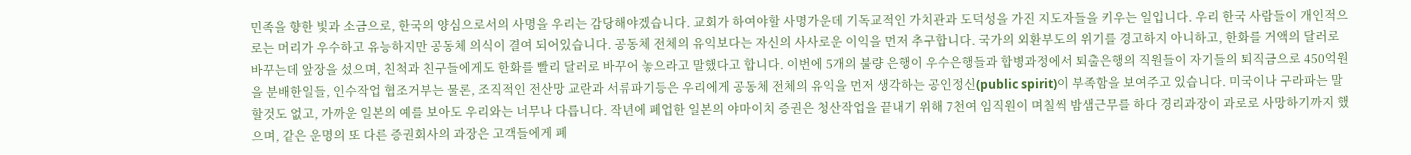민족을 향한 빛과 소금으로, 한국의 양심으로서의 사명을 우리는 감당해야겠습니다. 교회가 하여야할 사명가운데 기독교적인 가치관과 도덕성을 가진 지도자들을 키우는 일입니다. 우리 한국 사람들이 개인적으로는 머리가 우수하고 유능하지만 공동체 의식이 결여 되어있습니다. 공동체 전체의 유익보다는 자신의 사사로운 이익을 먼저 추구합니다. 국가의 외환부도의 위기를 경고하지 아니하고, 한화를 거액의 달러로 바꾸는데 앞장을 섰으며, 친척과 친구들에게도 한화를 빨리 달러로 바꾸어 놓으라고 말했다고 합니다. 이번에 5개의 불량 은행이 우수은행들과 합병과정에서 퇴출은행의 직원들이 자기들의 퇴직금으로 450억원을 분배한일들, 인수작업 협조거부는 물론, 조직적인 전산망 교란과 서류파기등은 우리에게 공동체 전체의 유익을 먼저 생각하는 공인정신(public spirit)이 부족함을 보여주고 있습니다. 미국이나 구라파는 말할것도 없고, 가까운 일본의 예를 보아도 우리와는 너무나 다릅니다. 작년에 폐업한 일본의 야마이치 증권은 청산작업을 끝내기 위해 7천여 임직원이 며칠씩 밤샘근무를 하다 경리과장이 과로로 사망하기까지 했으며, 같은 운명의 또 다른 증권회사의 과장은 고객들에게 폐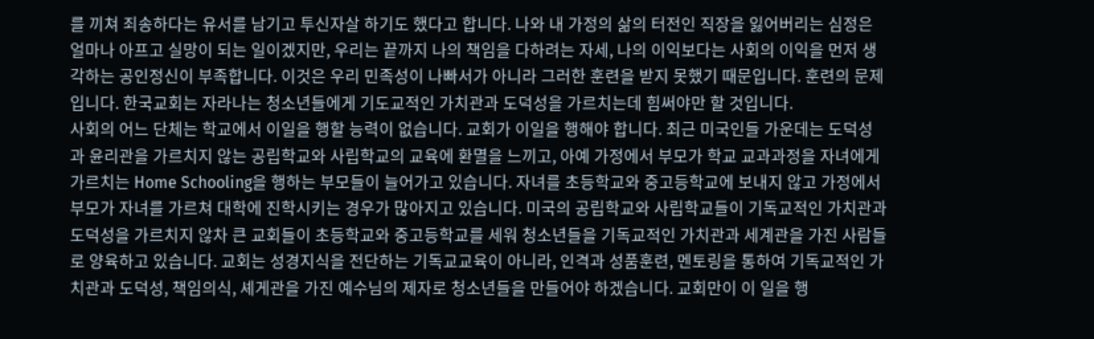를 끼쳐 죄송하다는 유서를 남기고 투신자살 하기도 했다고 합니다. 나와 내 가정의 삶의 터전인 직장을 잃어버리는 심정은 얼마나 아프고 실망이 되는 일이겠지만, 우리는 끝까지 나의 책임을 다하려는 자세, 나의 이익보다는 사회의 이익을 먼저 생각하는 공인정신이 부족합니다. 이것은 우리 민족성이 나빠서가 아니라 그러한 훈련을 받지 못했기 때문입니다. 훈련의 문제입니다. 한국교회는 자라나는 청소년들에게 기도교적인 가치관과 도덕성을 가르치는데 힘써야만 할 것입니다.
사회의 어느 단체는 학교에서 이일을 행할 능력이 없습니다. 교회가 이일을 행해야 합니다. 최근 미국인들 가운데는 도덕성과 윤리관을 가르치지 않는 공립학교와 사립학교의 교육에 환멸을 느끼고, 아예 가정에서 부모가 학교 교과과정을 자녀에게 가르치는 Home Schooling을 행하는 부모들이 늘어가고 있습니다. 자녀를 초등학교와 중고등학교에 보내지 않고 가정에서 부모가 자녀를 가르쳐 대학에 진학시키는 경우가 많아지고 있습니다. 미국의 공립학교와 사립학교들이 기독교적인 가치관과 도덕성을 가르치지 않차 큰 교회들이 초등학교와 중고등학교를 세워 청소년들을 기독교적인 가치관과 세계관을 가진 사람들로 양육하고 있습니다. 교회는 성경지식을 전단하는 기독교교육이 아니라, 인격과 성품훈련, 멘토링을 통하여 기독교적인 가치관과 도덕성, 책임의식, 셰게관을 가진 예수님의 제자로 청소년들을 만들어야 하겠습니다. 교회만이 이 일을 행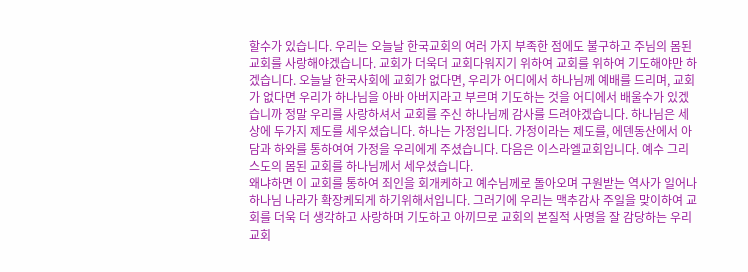할수가 있습니다. 우리는 오늘날 한국교회의 여러 가지 부족한 점에도 불구하고 주님의 몸된 교회를 사랑해야겠습니다. 교회가 더욱더 교회다워지기 위하여 교회를 위하여 기도해야만 하겠습니다. 오늘날 한국사회에 교회가 없다면, 우리가 어디에서 하나님께 예배를 드리며, 교회가 없다면 우리가 하나님을 아바 아버지라고 부르며 기도하는 것을 어디에서 배울수가 있겠습니까 정말 우리를 사랑하셔서 교회를 주신 하나님께 감사를 드려야겠습니다. 하나님은 세상에 두가지 제도를 세우셨습니다. 하나는 가정입니다. 가정이라는 제도를, 에덴동산에서 아담과 하와를 통하여여 가정을 우리에게 주셨습니다. 다음은 이스라엘교회입니다. 예수 그리스도의 몸된 교회를 하나님께서 세우셨습니다.
왜냐하면 이 교회를 통하여 죄인을 회개케하고 예수님께로 돌아오며 구원받는 역사가 일어나 하나님 나라가 확장케되게 하기위해서입니다. 그러기에 우리는 맥추감사 주일을 맞이하여 교회를 더욱 더 생각하고 사랑하며 기도하고 아끼므로 교회의 본질적 사명을 잘 감당하는 우리 교회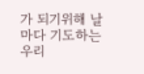가 되기위해 날마다 기도하는 우리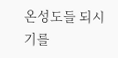온성도들 되시기를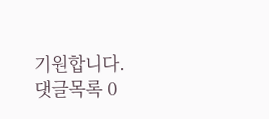기원합니다.
댓글목록 0